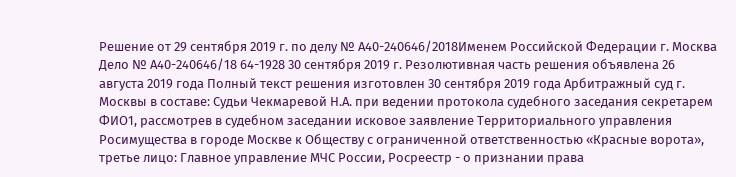Решение от 29 сентября 2019 г. по делу № А40-240646/2018Именем Российской Федерации г. Москва Дело № А40-240646/18 64-1928 30 сентября 2019 г. Резолютивная часть решения объявлена 26 августа 2019 года Полный текст решения изготовлен 30 сентября 2019 года Арбитражный суд г. Москвы в составе: Судьи Чекмаревой Н.А. при ведении протокола судебного заседания секретарем ФИО1, рассмотрев в судебном заседании исковое заявление Территориального управления Росимущества в городе Москве к Обществу с ограниченной ответственностью «Красные ворота», третье лицо: Главное управление МЧС России, Росреестр - о признании права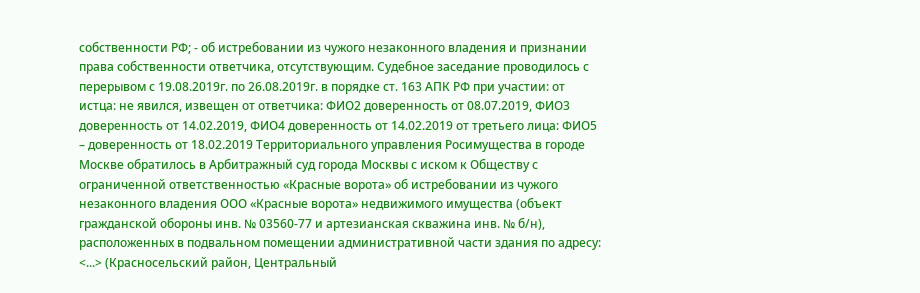собственности РФ; - об истребовании из чужого незаконного владения и признании права собственности ответчика, отсутствующим. Судебное заседание проводилось с перерывом с 19.08.2019г. по 26.08.2019г. в порядке ст. 163 АПК РФ при участии: от истца: не явился, извещен от ответчика: ФИО2 доверенность от 08.07.2019, ФИО3 доверенность от 14.02.2019, ФИО4 доверенность от 14.02.2019 от третьего лица: ФИО5 – доверенность от 18.02.2019 Территориального управления Росимущества в городе Москве обратилось в Арбитражный суд города Москвы с иском к Обществу с ограниченной ответственностью «Красные ворота» об истребовании из чужого незаконного владения ООО «Красные ворота» недвижимого имущества (объект гражданской обороны инв. № 03560-77 и артезианская скважина инв. № б/н), расположенных в подвальном помещении административной части здания по адресу: <...> (Красносельский район, Центральный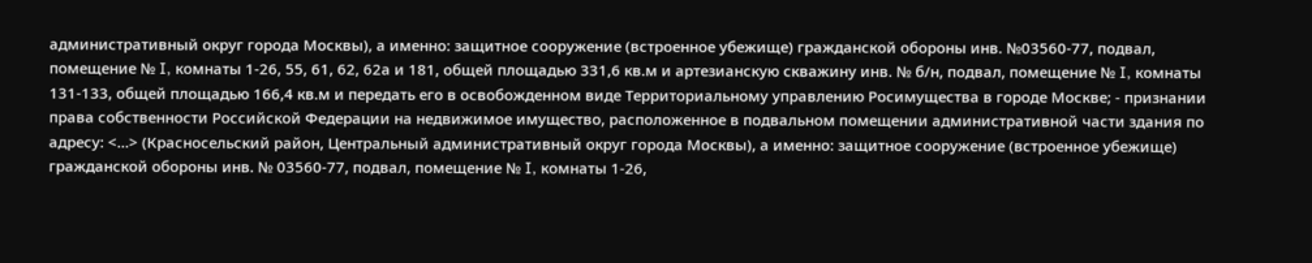административный округ города Москвы), а именно: защитное сооружение (встроенное убежище) гражданской обороны инв. №03560-77, подвал, помещение № I, комнаты 1-26, 55, 61, 62, 62а и 181, общей площадью 331,6 кв.м и артезианскую скважину инв. № б/н, подвал, помещение № I, комнаты 131-133, общей площадью 166,4 кв.м и передать его в освобожденном виде Территориальному управлению Росимущества в городе Москве; - признании права собственности Российской Федерации на недвижимое имущество, расположенное в подвальном помещении административной части здания по адресу: <...> (Красносельский район, Центральный административный округ города Москвы), а именно: защитное сооружение (встроенное убежище) гражданской обороны инв. № 03560-77, подвал, помещение № I, комнаты 1-26,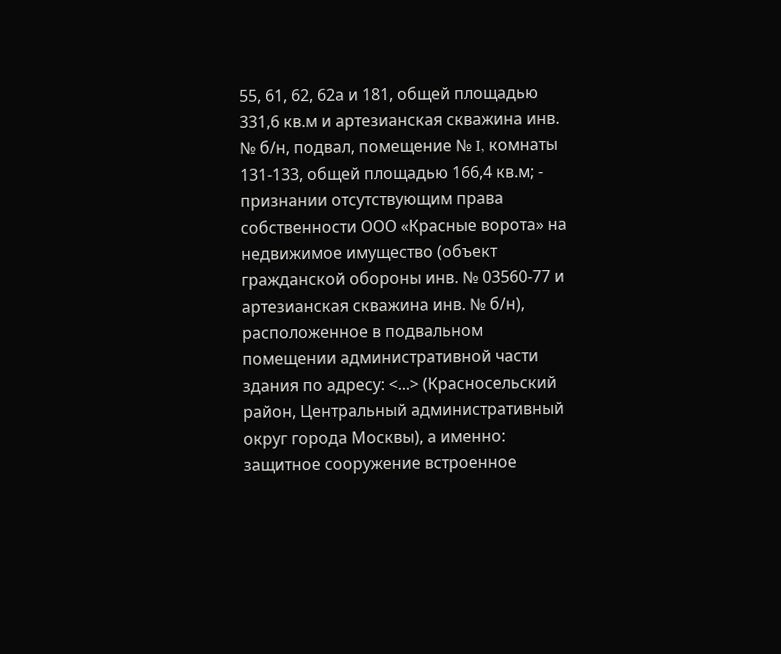55, 61, 62, 62а и 181, общей площадью 331,6 кв.м и артезианская скважина инв. № б/н, подвал, помещение № I, комнаты 131-133, общей площадью 166,4 кв.м; - признании отсутствующим права собственности ООО «Красные ворота» на недвижимое имущество (объект гражданской обороны инв. № 03560-77 и артезианская скважина инв. № б/н), расположенное в подвальном помещении административной части здания по адресу: <...> (Красносельский район, Центральный административный округ города Москвы), а именно: защитное сооружение встроенное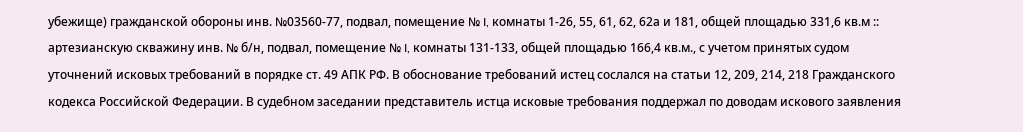убежище) гражданской обороны инв. №03560-77, подвал, помещение № I, комнаты 1-26, 55, 61, 62, 62а и 181, общей площадью 331,6 кв.м :: артезианскую скважину инв. № б/н, подвал, помещение № I, комнаты 131-133, общей площадью 166,4 кв.м., с учетом принятых судом уточнений исковых требований в порядке ст. 49 АПК РФ. В обоснование требований истец сослался на статьи 12, 209, 214, 218 Гражданского кодекса Российской Федерации. В судебном заседании представитель истца исковые требования поддержал по доводам искового заявления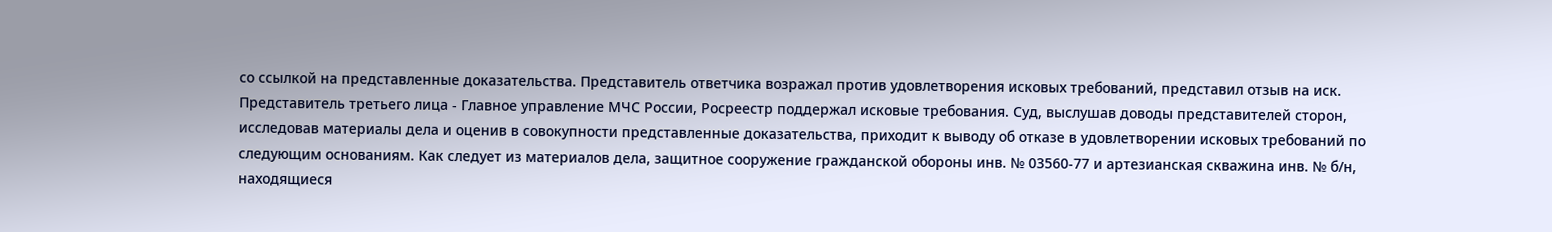со ссылкой на представленные доказательства. Представитель ответчика возражал против удовлетворения исковых требований, представил отзыв на иск. Представитель третьего лица - Главное управление МЧС России, Росреестр поддержал исковые требования. Суд, выслушав доводы представителей сторон, исследовав материалы дела и оценив в совокупности представленные доказательства, приходит к выводу об отказе в удовлетворении исковых требований по следующим основаниям. Как следует из материалов дела, защитное сооружение гражданской обороны инв. № 03560-77 и артезианская скважина инв. № б/н, находящиеся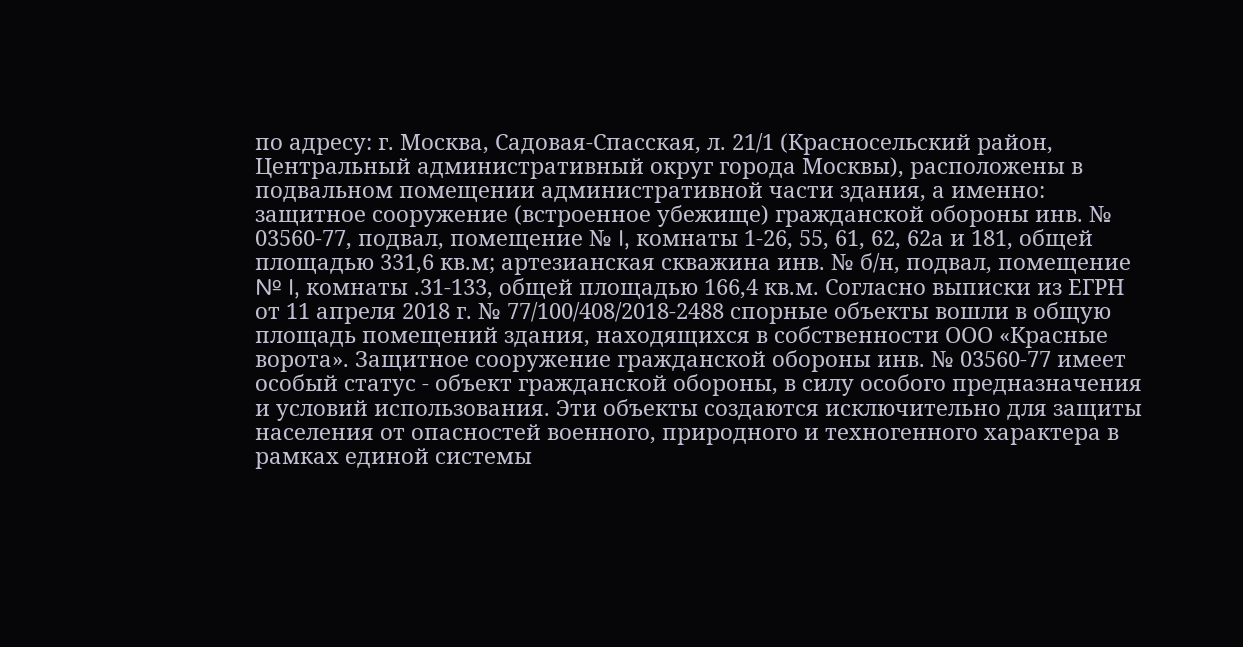по адресу: г. Москва, Садовая-Спасская, л. 21/1 (Красносельский район, Центральный административный округ города Москвы), расположены в подвальном помещении административной части здания, а именно: защитное сооружение (встроенное убежище) гражданской обороны инв. № 03560-77, подвал, помещение № I, комнаты 1-26, 55, 61, 62, 62а и 181, общей площадью 331,6 кв.м; артезианская скважина инв. № б/н, подвал, помещение № I, комнаты .31-133, общей площадью 166,4 кв.м. Согласно выписки из ЕГРН от 11 апреля 2018 г. № 77/100/408/2018-2488 спорные объекты вошли в общую площадь помещений здания, находящихся в собственности ООО «Красные ворота». Защитное сооружение гражданской обороны инв. № 03560-77 имеет особый статус - объект гражданской обороны, в силу особого предназначения и условий использования. Эти объекты создаются исключительно для защиты населения от опасностей военного, природного и техногенного характера в рамках единой системы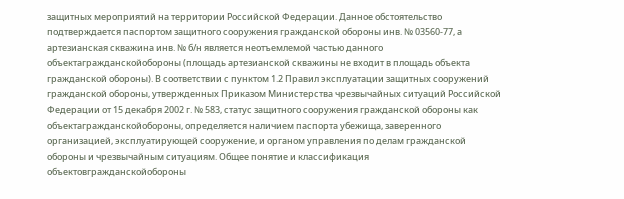защитных мероприятий на территории Российской Федерации. Данное обстоятельство подтверждается паспортом защитного сооружения гражданской обороны инв. № 03560-77, а артезианская скважина инв. № б/н является неотъемлемой частью данного объектагражданскойобороны (площадь артезианской скважины не входит в площадь объекта гражданской обороны). В соответствии с пунктом 1.2 Правил эксплуатации защитных сооружений гражданской обороны, утвержденных Приказом Министерства чрезвычайных ситуаций Российской Федерации от 15 декабря 2002 г. № 583, статус защитного сооружения гражданской обороны как объектагражданскойобороны, определяется наличием паспорта убежища, заверенного организацией, эксплуатирующей сооружение, и органом управления по делам гражданской обороны и чрезвычайным ситуациям. Общее понятие и классификация объектовгражданскойобороны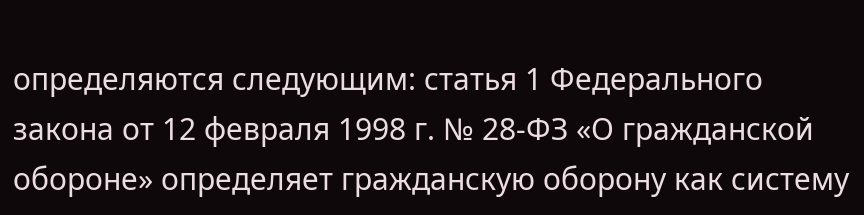определяются следующим: статья 1 Федерального закона от 12 февраля 1998 г. № 28-ФЗ «О гражданской обороне» определяет гражданскую оборону как систему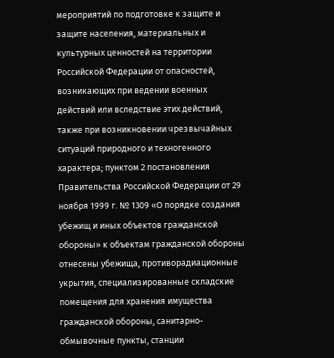мероприятий по подготовке к защите и защите населения, материальных и культурных ценностей на территории Российской Федерации от опасностей, возникающих при ведении военных действий или вследствие этих действий, также при возникновении чрезвычайных ситуаций природного и техногенного характера; пунктом 2 постановления Правительства Российской Федерации от 29 ноября 1999 г. № 1309 «О порядке создания убежищ и иных объектов гражданской обороны» к объектам гражданской обороны отнесены убежища, противорадиационные укрытия, специализированные складские помещения для хранения имущества гражданской обороны, санитарно-обмывочные пункты, станции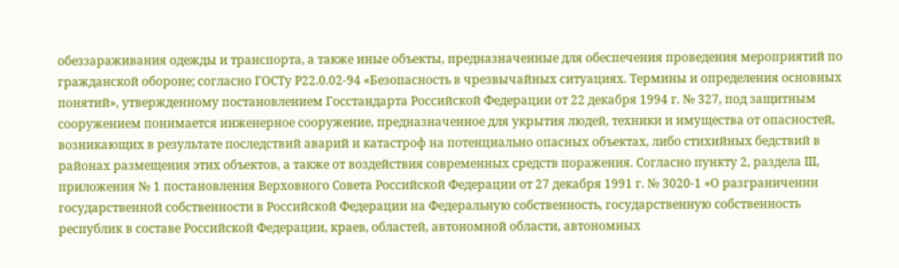обеззараживания одежды и транспорта, а также иные объекты, предназначенные для обеспечения проведения мероприятий по гражданской обороне; согласно ГОСТу Р22.0.02-94 «Безопасность в чрезвычайных ситуациях. Термины и определения основных понятий», утвержденному постановлением Госстандарта Российской Федерации от 22 декабря 1994 г. № 327, под защитным сооружением понимается инженерное сооружение, предназначенное для укрытия людей, техники и имущества от опасностей, возникающих в результате последствий аварий и катастроф на потенциально опасных объектах, либо стихийных бедствий в районах размещения этих объектов, а также от воздействия современных средств поражения. Согласно пункту 2, раздела III, приложения № 1 постановления Верховного Совета Российской Федерации от 27 декабря 1991 г. № 3020-1 «О разграничении государственной собственности в Российской Федерации на Федеральную собственность, государственную собственность республик в составе Российской Федерации, краев, областей, автономной области, автономных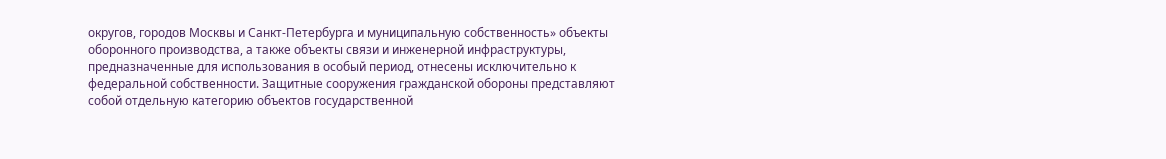округов, городов Москвы и Санкт-Петербурга и муниципальную собственность» объекты оборонного производства, а также объекты связи и инженерной инфраструктуры, предназначенные для использования в особый период, отнесены исключительно к федеральной собственности. Защитные сооружения гражданской обороны представляют собой отдельную категорию объектов государственной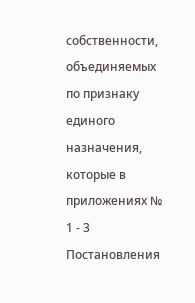собственности, объединяемых по признаку единого назначения, которые в приложениях № 1 - 3 Постановления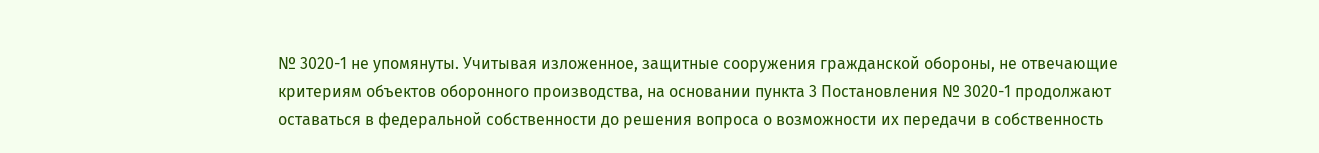№ 3020-1 не упомянуты. Учитывая изложенное, защитные сооружения гражданской обороны, не отвечающие критериям объектов оборонного производства, на основании пункта 3 Постановления № 3020-1 продолжают оставаться в федеральной собственности до решения вопроса о возможности их передачи в собственность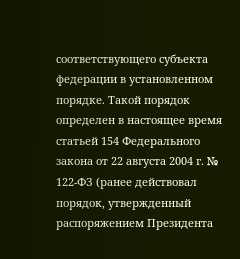соответствующего субъекта федерации в установленном порядке. Такой порядок определен в настоящее время статьей 154 Федерального закона от 22 августа 2004 г. № 122-ФЗ (ранее действовал порядок, утвержденный распоряжением Президента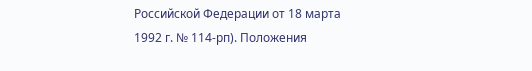Российской Федерации от 18 марта 1992 г. № 114-рп). Положения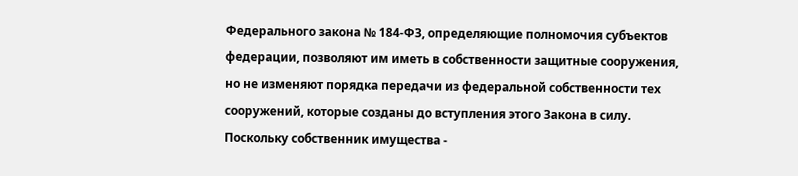Федерального закона № 184-ФЗ, определяющие полномочия субъектов федерации, позволяют им иметь в собственности защитные сооружения, но не изменяют порядка передачи из федеральной собственности тех сооружений, которые созданы до вступления этого Закона в силу. Поскольку собственник имущества -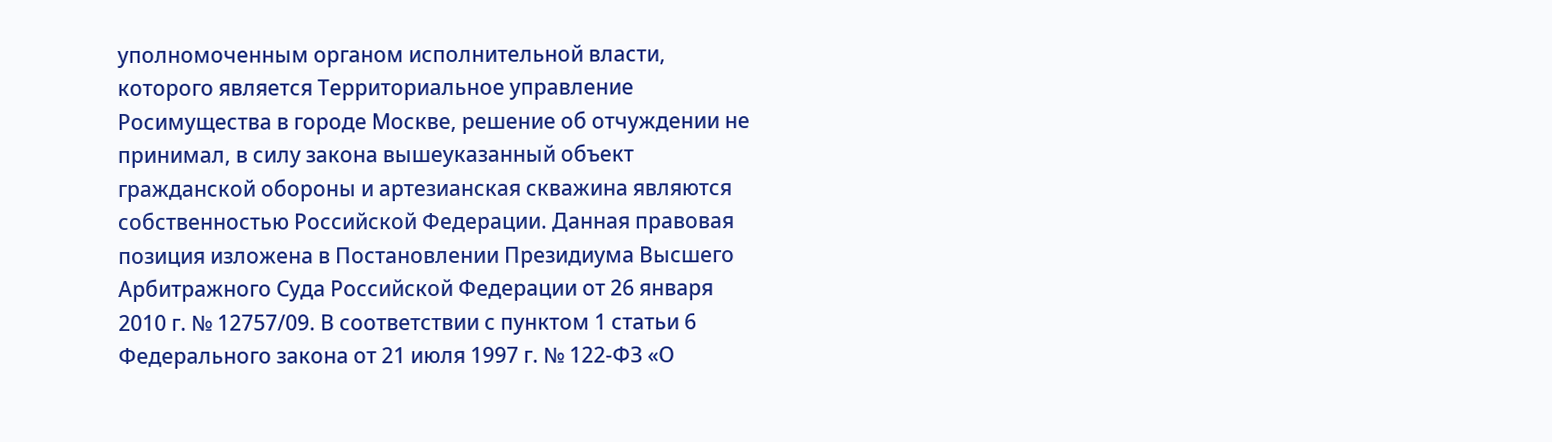уполномоченным органом исполнительной власти, которого является Территориальное управление Росимущества в городе Москве, решение об отчуждении не принимал, в силу закона вышеуказанный объект гражданской обороны и артезианская скважина являются собственностью Российской Федерации. Данная правовая позиция изложена в Постановлении Президиума Высшего Арбитражного Суда Российской Федерации от 26 января 2010 г. № 12757/09. В соответствии с пунктом 1 статьи 6 Федерального закона от 21 июля 1997 г. № 122-ФЗ «О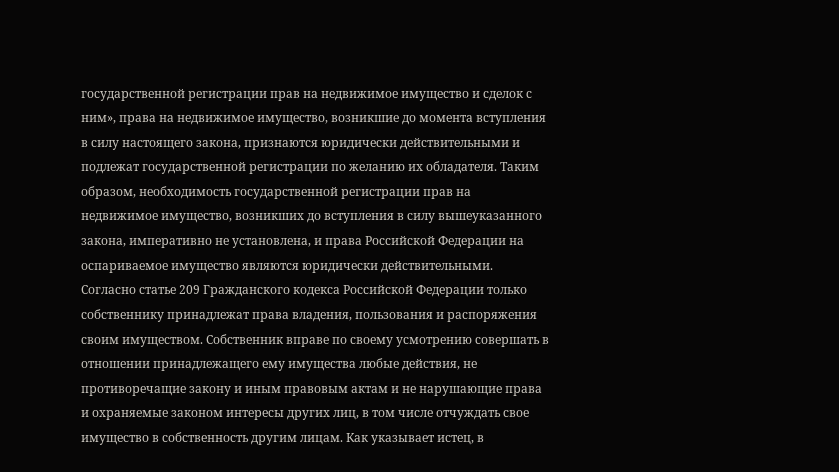государственной регистрации прав на недвижимое имущество и сделок с ним», права на недвижимое имущество, возникшие до момента вступления в силу настоящего закона, признаются юридически действительными и подлежат государственной регистрации по желанию их обладателя. Таким образом, необходимость государственной регистрации прав на недвижимое имущество, возникших до вступления в силу вышеуказанного закона, императивно не установлена, и права Российской Федерации на оспариваемое имущество являются юридически действительными. Согласно статье 209 Гражданского кодекса Российской Федерации только собственнику принадлежат права владения, пользования и распоряжения своим имуществом. Собственник вправе по своему усмотрению совершать в отношении принадлежащего ему имущества любые действия, не противоречащие закону и иным правовым актам и не нарушающие права и охраняемые законом интересы других лиц, в том числе отчуждать свое имущество в собственность другим лицам. Как указывает истец, в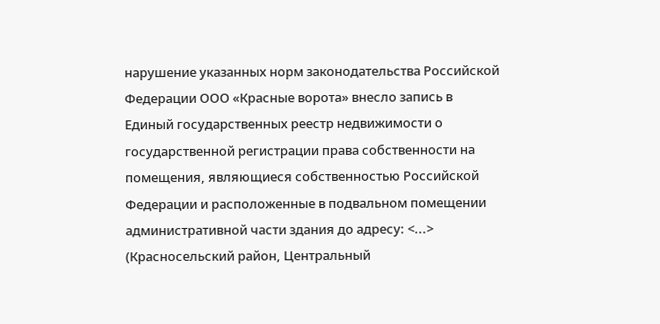нарушение указанных норм законодательства Российской Федерации ООО «Красные ворота» внесло запись в Единый государственных реестр недвижимости о государственной регистрации права собственности на помещения, являющиеся собственностью Российской Федерации и расположенные в подвальном помещении административной части здания до адресу: <...> (Красносельский район, Центральный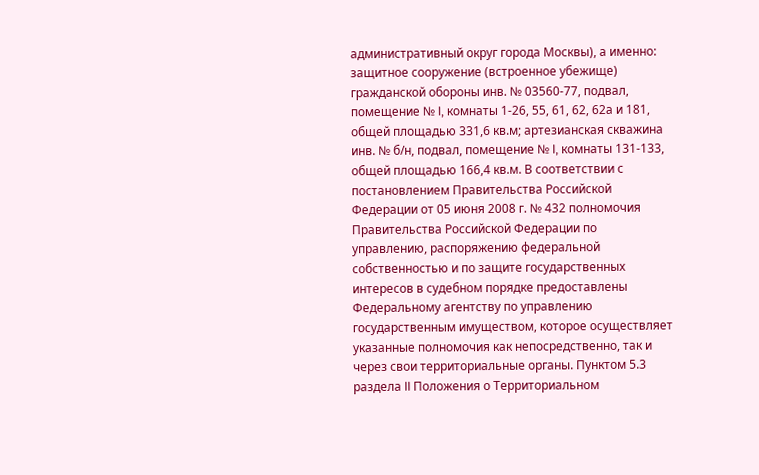административный округ города Москвы), а именно: защитное сооружение (встроенное убежище) гражданской обороны инв. № 03560-77, подвал, помещение № I, комнаты 1-26, 55, 61, 62, 62а и 181, общей площадью 331,6 кв.м; артезианская скважина инв. № б/н, подвал, помещение № I, комнаты 131-133, общей площадью 166,4 кв.м. В соответствии с постановлением Правительства Российской Федерации от 05 июня 2008 г. № 432 полномочия Правительства Российской Федерации по управлению, распоряжению федеральной собственностью и по защите государственных интересов в судебном порядке предоставлены Федеральному агентству по управлению государственным имуществом, которое осуществляет указанные полномочия как непосредственно, так и через свои территориальные органы. Пунктом 5.3 раздела II Положения о Территориальном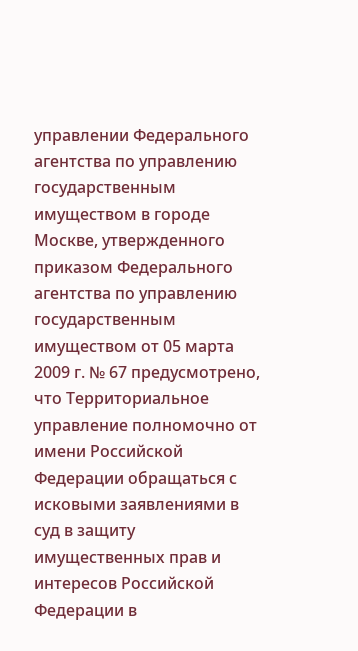управлении Федерального агентства по управлению государственным имуществом в городе Москве, утвержденного приказом Федерального агентства по управлению государственным имуществом от 05 марта 2009 г. № 67 предусмотрено, что Территориальное управление полномочно от имени Российской Федерации обращаться с исковыми заявлениями в суд в защиту имущественных прав и интересов Российской Федерации в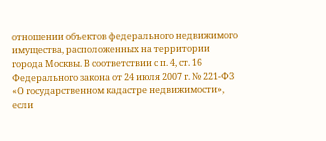отношении объектов федерального недвижимого имущества, расположенных на территории города Москвы. В соответствии с п. 4, ст. 16 Федерального закона от 24 июля 2007 г. № 221-ФЗ «О государственном кадастре недвижимости», если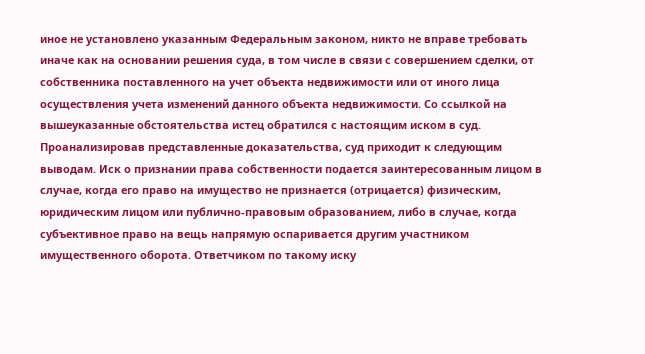иное не установлено указанным Федеральным законом, никто не вправе требовать иначе как на основании решения суда, в том числе в связи с совершением сделки, от собственника поставленного на учет объекта недвижимости или от иного лица осуществления учета изменений данного объекта недвижимости. Со ссылкой на вышеуказанные обстоятельства истец обратился с настоящим иском в суд. Проанализировав представленные доказательства, суд приходит к следующим выводам. Иск о признании права собственности подается заинтересованным лицом в случае, когда его право на имущество не признается (отрицается) физическим, юридическим лицом или публично-правовым образованием, либо в случае, когда субъективное право на вещь напрямую оспаривается другим участником имущественного оборота. Ответчиком по такому иску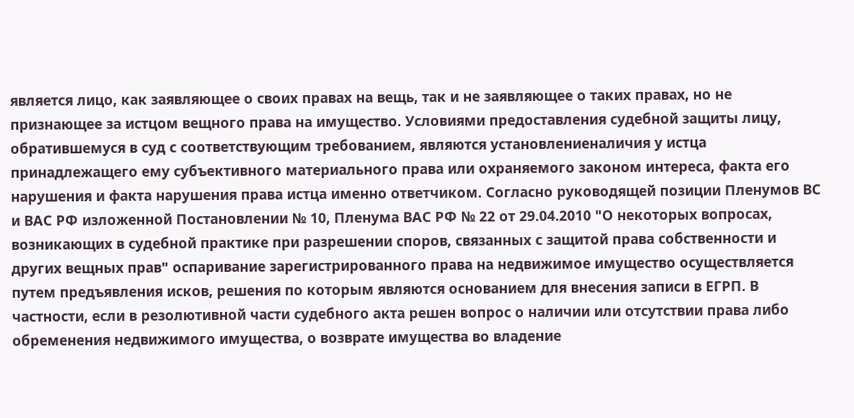является лицо, как заявляющее о своих правах на вещь, так и не заявляющее о таких правах, но не признающее за истцом вещного права на имущество. Условиями предоставления судебной защиты лицу, обратившемуся в суд с соответствующим требованием, являются установлениеналичия у истца принадлежащего ему субъективного материального права или охраняемого законом интереса, факта его нарушения и факта нарушения права истца именно ответчиком. Согласно руководящей позиции Пленумов ВС и ВАС РФ изложенной Постановлении № 10, Пленума ВАС РФ № 22 от 29.04.2010 "О некоторых вопросах, возникающих в судебной практике при разрешении споров, связанных с защитой права собственности и других вещных прав" оспаривание зарегистрированного права на недвижимое имущество осуществляется путем предъявления исков, решения по которым являются основанием для внесения записи в ЕГРП. В частности, если в резолютивной части судебного акта решен вопрос о наличии или отсутствии права либо обременения недвижимого имущества, о возврате имущества во владение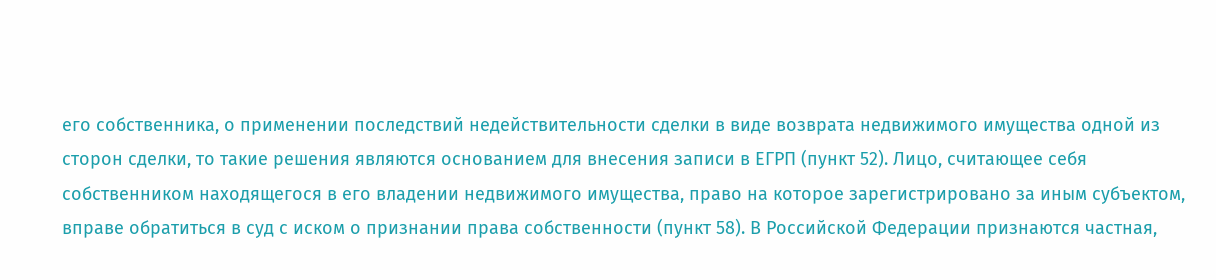его собственника, о применении последствий недействительности сделки в виде возврата недвижимого имущества одной из сторон сделки, то такие решения являются основанием для внесения записи в ЕГРП (пункт 52). Лицо, считающее себя собственником находящегося в его владении недвижимого имущества, право на которое зарегистрировано за иным субъектом, вправе обратиться в суд с иском о признании права собственности (пункт 58). В Российской Федерации признаются частная,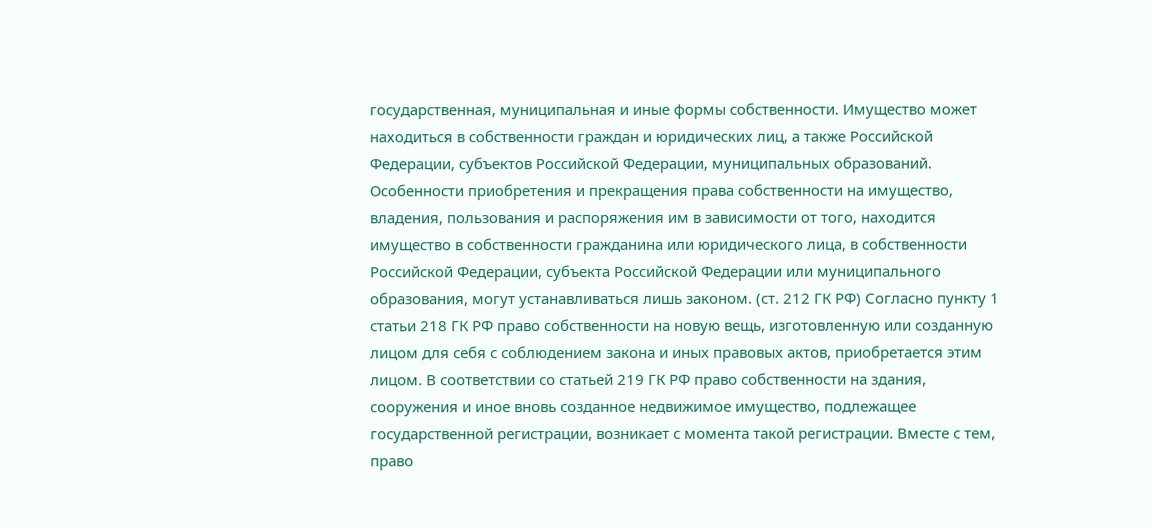государственная, муниципальная и иные формы собственности. Имущество может находиться в собственности граждан и юридических лиц, а также Российской Федерации, субъектов Российской Федерации, муниципальных образований. Особенности приобретения и прекращения права собственности на имущество, владения, пользования и распоряжения им в зависимости от того, находится имущество в собственности гражданина или юридического лица, в собственности Российской Федерации, субъекта Российской Федерации или муниципального образования, могут устанавливаться лишь законом. (ст. 212 ГК РФ) Согласно пункту 1 статьи 218 ГК РФ право собственности на новую вещь, изготовленную или созданную лицом для себя с соблюдением закона и иных правовых актов, приобретается этим лицом. В соответствии со статьей 219 ГК РФ право собственности на здания, сооружения и иное вновь созданное недвижимое имущество, подлежащее государственной регистрации, возникает с момента такой регистрации. Вместе с тем, право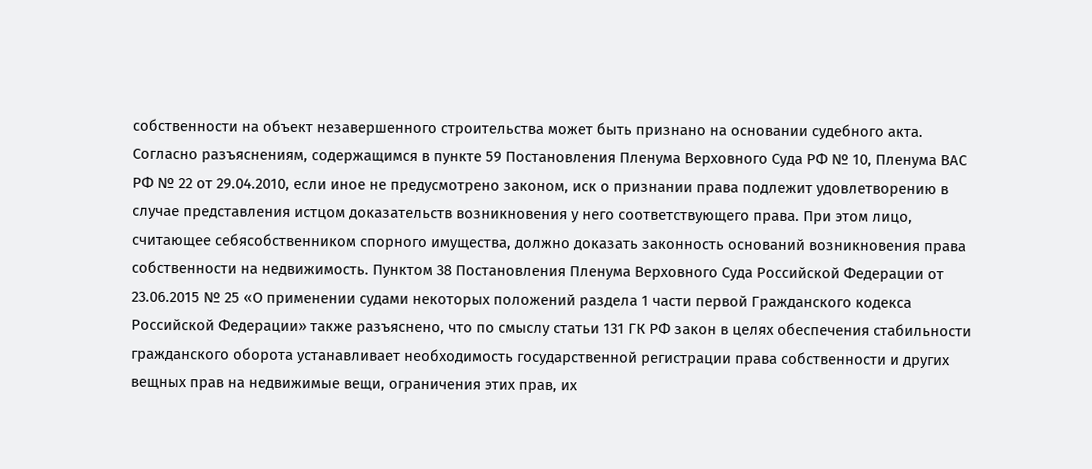собственности на объект незавершенного строительства может быть признано на основании судебного акта. Согласно разъяснениям, содержащимся в пункте 59 Постановления Пленума Верховного Суда РФ № 10, Пленума ВАС РФ № 22 от 29.04.2010, если иное не предусмотрено законом, иск о признании права подлежит удовлетворению в случае представления истцом доказательств возникновения у него соответствующего права. При этом лицо, считающее себясобственником спорного имущества, должно доказать законность оснований возникновения права собственности на недвижимость. Пунктом 38 Постановления Пленума Верховного Суда Российской Федерации от 23.06.2015 № 25 «О применении судами некоторых положений раздела 1 части первой Гражданского кодекса Российской Федерации» также разъяснено, что по смыслу статьи 131 ГК РФ закон в целях обеспечения стабильности гражданского оборота устанавливает необходимость государственной регистрации права собственности и других вещных прав на недвижимые вещи, ограничения этих прав, их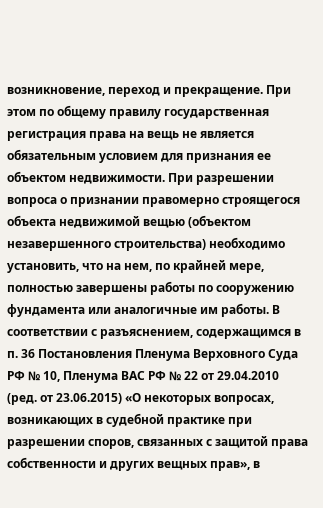возникновение, переход и прекращение. При этом по общему правилу государственная регистрация права на вещь не является обязательным условием для признания ее объектом недвижимости. При разрешении вопроса о признании правомерно строящегося объекта недвижимой вещью (объектом незавершенного строительства) необходимо установить, что на нем, по крайней мере, полностью завершены работы по сооружению фундамента или аналогичные им работы. В соответствии с разъяснением, содержащимся в п. 36 Постановления Пленума Верховного Суда РФ № 10, Пленума ВАС РФ № 22 от 29.04.2010 (ред. от 23.06.2015) «О некоторых вопросах, возникающих в судебной практике при разрешении споров, связанных с защитой права собственности и других вещных прав», в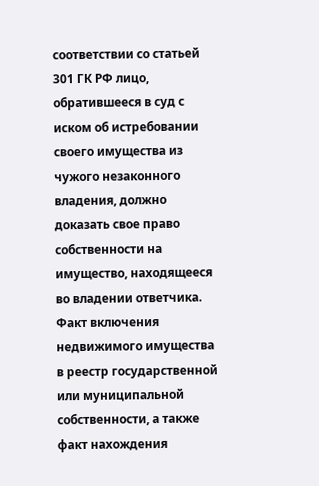соответствии со статьей 301 ГК РФ лицо, обратившееся в суд с иском об истребовании своего имущества из чужого незаконного владения, должно доказать свое право собственности на имущество, находящееся во владении ответчика. Факт включения недвижимого имущества в реестр государственной или муниципальной собственности, а также факт нахождения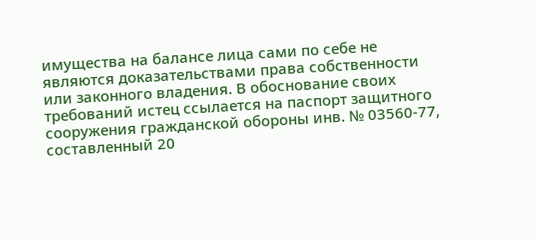имущества на балансе лица сами по себе не являются доказательствами права собственности или законного владения. В обоснование своих требований истец ссылается на паспорт защитного сооружения гражданской обороны инв. № 03560-77, составленный 20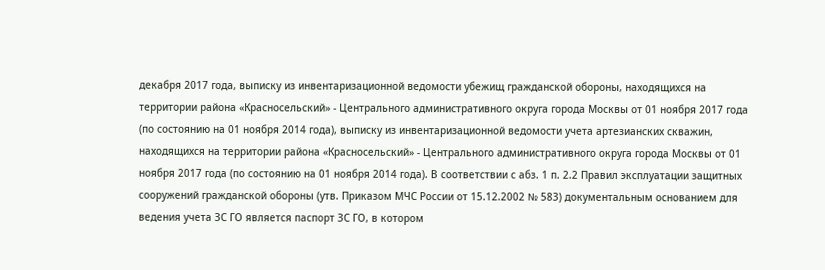декабря 2017 года, выписку из инвентаризационной ведомости убежищ гражданской обороны, находящихся на территории района «Красносельский» - Центрального административного округа города Москвы от 01 ноября 2017 года (по состоянию на 01 ноября 2014 года), выписку из инвентаризационной ведомости учета артезианских скважин, находящихся на территории района «Красносельский» - Центрального административного округа города Москвы от 01 ноября 2017 года (по состоянию на 01 ноября 2014 года). В соответствии с абз. 1 п. 2.2 Правил эксплуатации защитных сооружений гражданской обороны (утв. Приказом МЧС России от 15.12.2002 № 583) документальным основанием для ведения учета ЗС ГО является паспорт ЗС ГО, в котором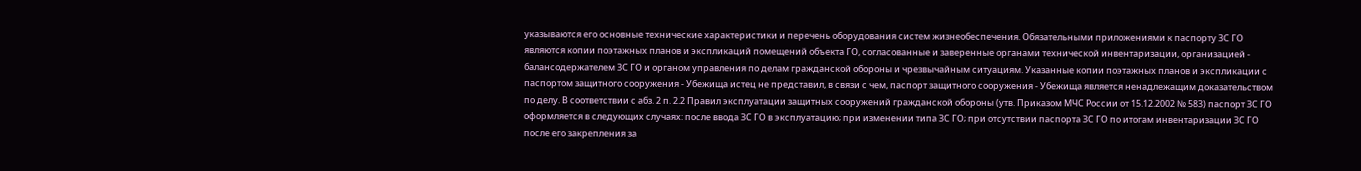указываются его основные технические характеристики и перечень оборудования систем жизнеобеспечения. Обязательными приложениями к паспорту ЗС ГО являются копии поэтажных планов и экспликаций помещений объекта ГО, согласованные и заверенные органами технической инвентаризации, организацией - балансодержателем ЗС ГО и органом управления по делам гражданской обороны и чрезвычайным ситуациям. Указанные копии поэтажных планов и экспликации с паспортом защитного сооружения - Убежища истец не представил, в связи с чем, паспорт защитного сооружения - Убежища является ненадлежащим доказательством по делу. В соответствии с абз. 2 п. 2.2 Правил эксплуатации защитных сооружений гражданской обороны (утв. Приказом МЧС России от 15.12.2002 № 583) паспорт ЗС ГО оформляется в следующих случаях: после ввода ЗС ГО в эксплуатацию; при изменении типа ЗС ГО; при отсутствии паспорта ЗС ГО по итогам инвентаризации ЗС ГО после его закрепления за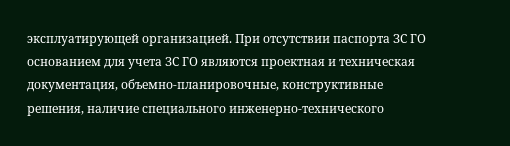эксплуатирующей организацией. При отсутствии паспорта ЗС ГО основанием для учета ЗС ГО являются проектная и техническая документация, объемно-планировочные, конструктивные решения, наличие специального инженерно-технического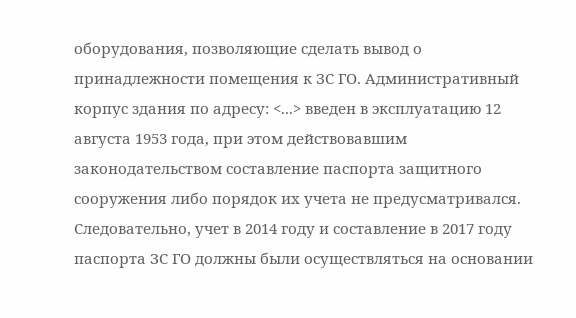оборудования, позволяющие сделать вывод о принадлежности помещения к ЗС ГО. Административный корпус здания по адресу: <...> введен в эксплуатацию 12 августа 1953 года, при этом действовавшим законодательством составление паспорта защитного сооружения либо порядок их учета не предусматривался. Следовательно, учет в 2014 году и составление в 2017 году паспорта ЗС ГО должны были осуществляться на основании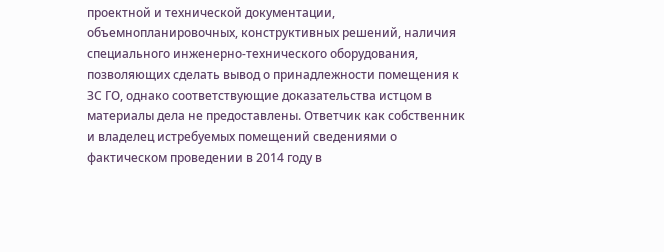проектной и технической документации, объемнопланировочных, конструктивных решений, наличия специального инженерно-технического оборудования, позволяющих сделать вывод о принадлежности помещения к ЗС ГО, однако соответствующие доказательства истцом в материалы дела не предоставлены. Ответчик как собственник и владелец истребуемых помещений сведениями о фактическом проведении в 2014 году в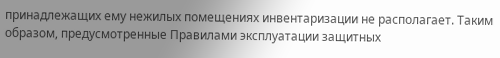принадлежащих ему нежилых помещениях инвентаризации не располагает. Таким образом, предусмотренные Правилами эксплуатации защитных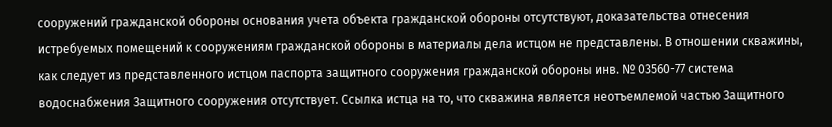сооружений гражданской обороны основания учета объекта гражданской обороны отсутствуют, доказательства отнесения истребуемых помещений к сооружениям гражданской обороны в материалы дела истцом не представлены. В отношении скважины, как следует из представленного истцом паспорта защитного сооружения гражданской обороны инв. № 03560-77 система водоснабжения Защитного сооружения отсутствует. Ссылка истца на то, что скважина является неотъемлемой частью Защитного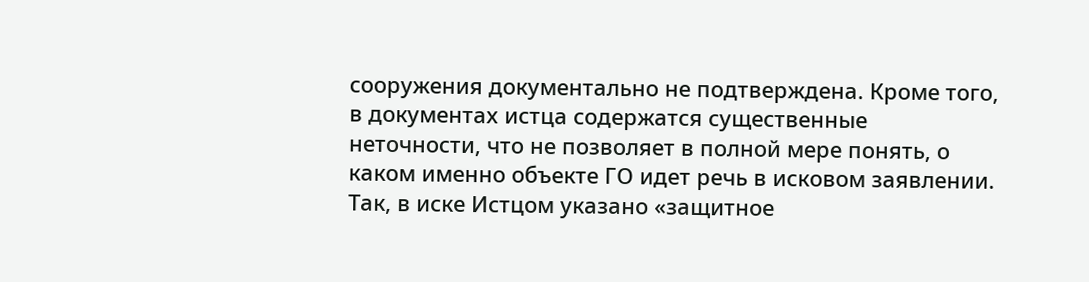сооружения документально не подтверждена. Кроме того, в документах истца содержатся существенные неточности, что не позволяет в полной мере понять, о каком именно объекте ГО идет речь в исковом заявлении. Так, в иске Истцом указано «защитное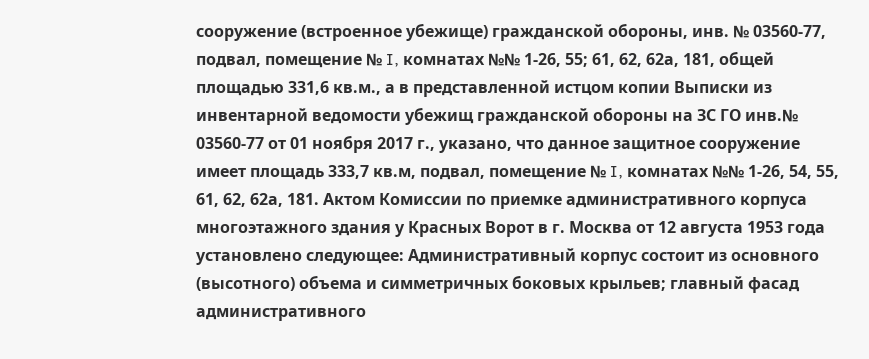сооружение (встроенное убежище) гражданской обороны, инв. № 03560-77, подвал, помещение № I, комнатах №№ 1-26, 55; 61, 62, 62а, 181, общей площадью 331,6 кв.м., а в представленной истцом копии Выписки из инвентарной ведомости убежищ гражданской обороны на ЗС ГО инв.№ 03560-77 от 01 ноября 2017 г., указано, что данное защитное сооружение имеет площадь 333,7 кв.м, подвал, помещение № I, комнатах №№ 1-26, 54, 55, 61, 62, 62а, 181. Актом Комиссии по приемке административного корпуса многоэтажного здания у Красных Ворот в г. Москва от 12 августа 1953 года установлено следующее: Административный корпус состоит из основного (высотного) объема и симметричных боковых крыльев; главный фасад административного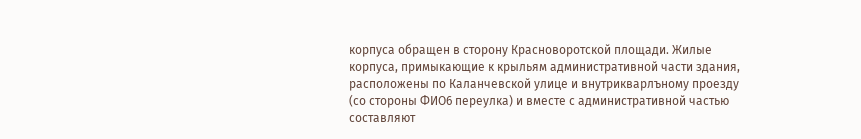корпуса обращен в сторону Красноворотской площади. Жилые корпуса, примыкающие к крыльям административной части здания, расположены по Каланчевской улице и внутрикварлъному проезду (со стороны ФИО6 переулка) и вместе с административной частью составляют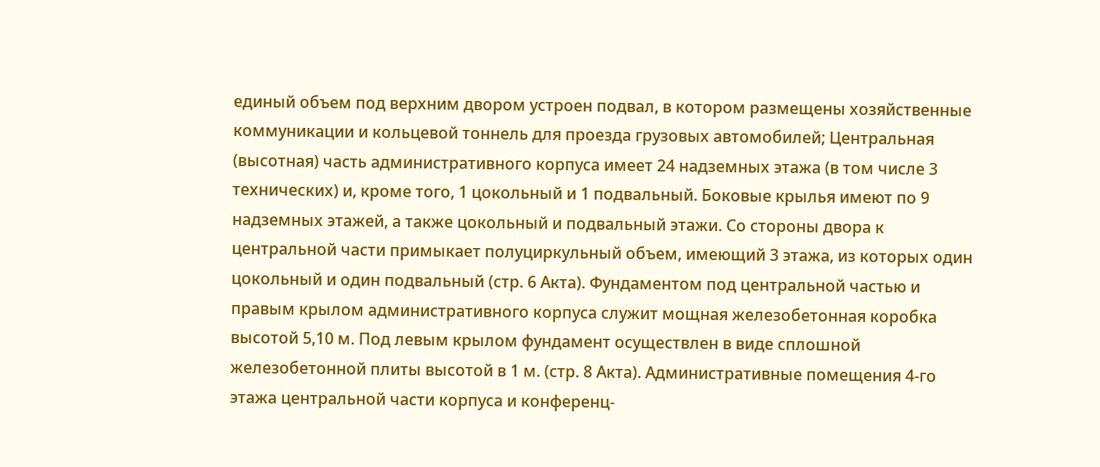единый объем под верхним двором устроен подвал, в котором размещены хозяйственные коммуникации и кольцевой тоннель для проезда грузовых автомобилей; Центральная (высотная) часть административного корпуса имеет 24 надземных этажа (в том числе 3 технических) и, кроме того, 1 цокольный и 1 подвальный. Боковые крылья имеют по 9 надземных этажей, а также цокольный и подвальный этажи. Со стороны двора к центральной части примыкает полуциркульный объем, имеющий 3 этажа, из которых один цокольный и один подвальный (стр. 6 Акта). Фундаментом под центральной частью и правым крылом административного корпуса служит мощная железобетонная коробка высотой 5,10 м. Под левым крылом фундамент осуществлен в виде сплошной железобетонной плиты высотой в 1 м. (стр. 8 Акта). Административные помещения 4-го этажа центральной части корпуса и конференц-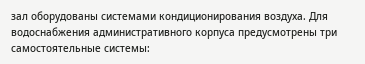зал оборудованы системами кондиционирования воздуха. Для водоснабжения административного корпуса предусмотрены три самостоятельные системы: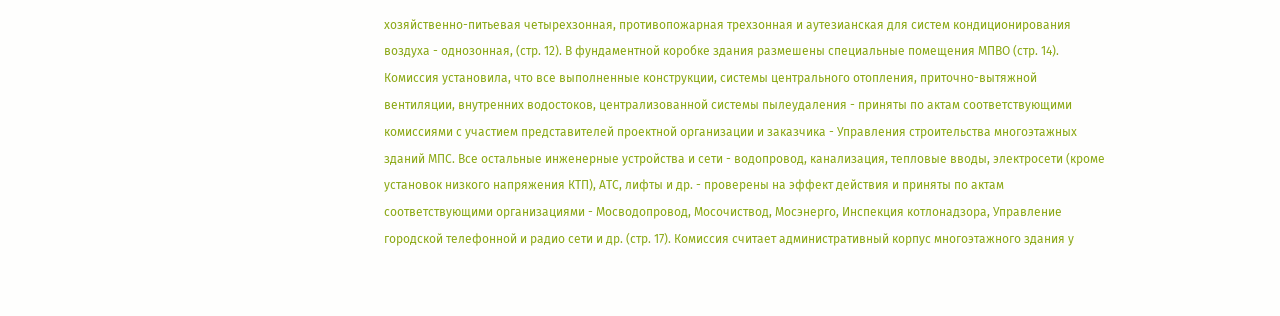хозяйственно-питьевая четырехзонная, противопожарная трехзонная и аутезианская для систем кондиционирования воздуха - однозонная, (стр. 12). В фундаментной коробке здания размешены специальные помещения МПВО (стр. 14). Комиссия установила, что все выполненные конструкции, системы центрального отопления, приточно-вытяжной вентиляции, внутренних водостоков, централизованной системы пылеудаления - приняты по актам соответствующими комиссиями с участием представителей проектной организации и заказчика - Управления строительства многоэтажных зданий МПС. Все остальные инженерные устройства и сети - водопровод, канализация, тепловые вводы, электросети (кроме установок низкого напряжения КТП), АТС, лифты и др. - проверены на эффект действия и приняты по актам соответствующими организациями - Мосводопровод, Мосочиствод, Мосэнерго, Инспекция котлонадзора, Управление городской телефонной и радио сети и др. (стр. 17). Комиссия считает административный корпус многоэтажного здания у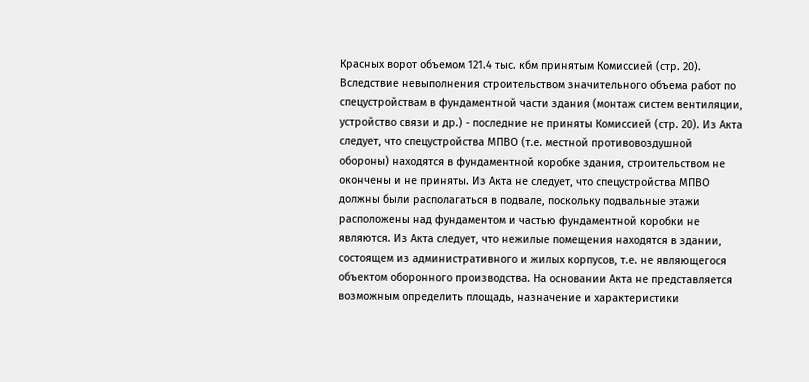Красных ворот объемом 121.4 тыс. кбм принятым Комиссией (стр. 20). Вследствие невыполнения строительством значительного объема работ по спецустройствам в фундаментной части здания (монтаж систем вентиляции, устройство связи и др.) - последние не приняты Комиссией (стр. 20). Из Акта следует, что спецустройства МПВО (т.е. местной противовоздушной обороны) находятся в фундаментной коробке здания, строительством не окончены и не приняты. Из Акта не следует, что спецустройства МПВО должны были располагаться в подвале, поскольку подвальные этажи расположены над фундаментом и частью фундаментной коробки не являются. Из Акта следует, что нежилые помещения находятся в здании, состоящем из административного и жилых корпусов, т.е. не являющегося объектом оборонного производства. На основании Акта не представляется возможным определить площадь, назначение и характеристики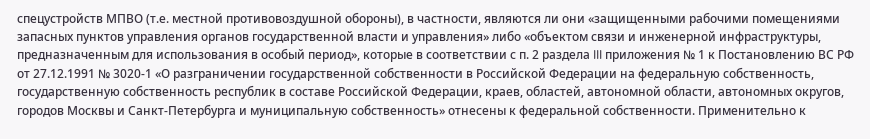спецустройств МПВО (т.е. местной противовоздушной обороны), в частности, являются ли они «защищенными рабочими помещениями запасных пунктов управления органов государственной власти и управления» либо «объектом связи и инженерной инфраструктуры, предназначенным для использования в особый период», которые в соответствии с п. 2 раздела III приложения № 1 к Постановлению ВС РФ от 27.12.1991 № 3020-1 «О разграничении государственной собственности в Российской Федерации на федеральную собственность, государственную собственность республик в составе Российской Федерации, краев, областей, автономной области, автономных округов, городов Москвы и Санкт-Петербурга и муниципальную собственность» отнесены к федеральной собственности. Применительно к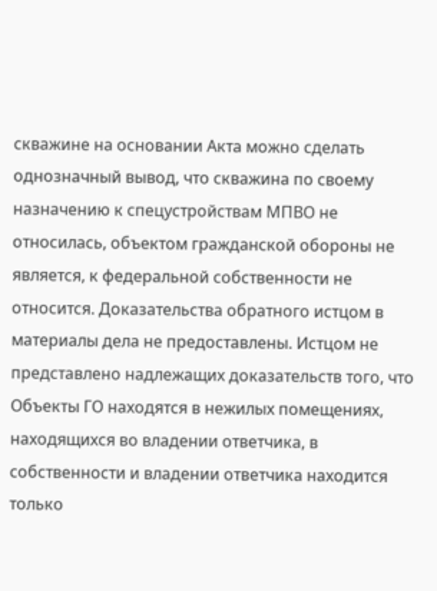скважине на основании Акта можно сделать однозначный вывод, что скважина по своему назначению к спецустройствам МПВО не относилась, объектом гражданской обороны не является, к федеральной собственности не относится. Доказательства обратного истцом в материалы дела не предоставлены. Истцом не представлено надлежащих доказательств того, что Объекты ГО находятся в нежилых помещениях, находящихся во владении ответчика, в собственности и владении ответчика находится только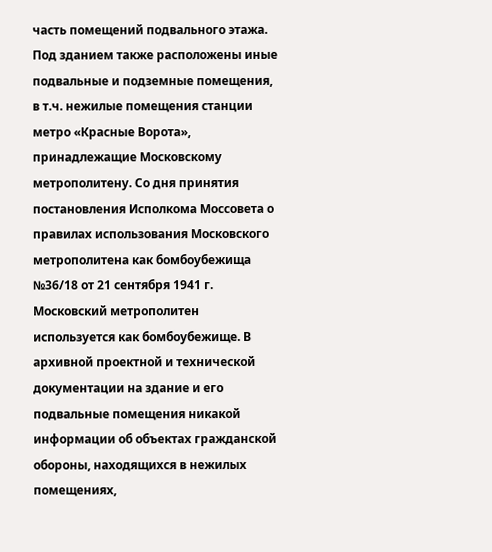часть помещений подвального этажа. Под зданием также расположены иные подвальные и подземные помещения, в т.ч. нежилые помещения станции метро «Красные Ворота», принадлежащие Московскому метрополитену. Со дня принятия постановления Исполкома Моссовета о правилах использования Московского метрополитена как бомбоубежища №36/18 от 21 сентября 1941 г. Московский метрополитен используется как бомбоубежище. В архивной проектной и технической документации на здание и его подвальные помещения никакой информации об объектах гражданской обороны, находящихся в нежилых помещениях,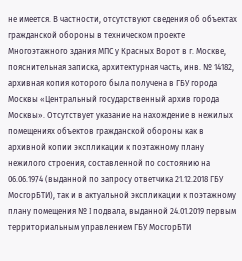не имеется. В частности, отсутствуют сведения об объектах гражданской обороны в техническом проекте Многоэтажного здания МПС у Красных Ворот в г. Москве, пояснительная записка, архитектурная часть, инв. № 14182, архивная копия которого была получена в ГБУ города Москвы «Центральный государственный архив города Москвы». Отсутствует указание на нахождение в нежилых помещениях объектов гражданской обороны как в архивной копии экспликации к поэтажному плану нежилого строения, составленной по состоянию на 06.06.1974 (выданной по запросу ответчика 21.12.2018 ГБУ МосгорБТИ), так и в актуальной экспликации к поэтажному плану помещения № I подвала, выданной 24.01.2019 первым территориальным управлением ГБУ МосгорБТИ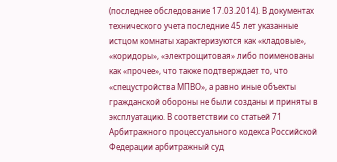(последнее обследование 17.03.2014). В документах технического учета последние 45 лет указанные истцом комнаты характеризуются как «кладовые», «коридоры», «электрощитовая» либо поименованы как «прочее», что также подтверждает то, что «спецустройства МПВО», а равно иные объекты гражданской обороны не были созданы и приняты в эксплуатацию. В соответствии со статьей 71 Арбитражного процессуального кодекса Российской Федерации арбитражный суд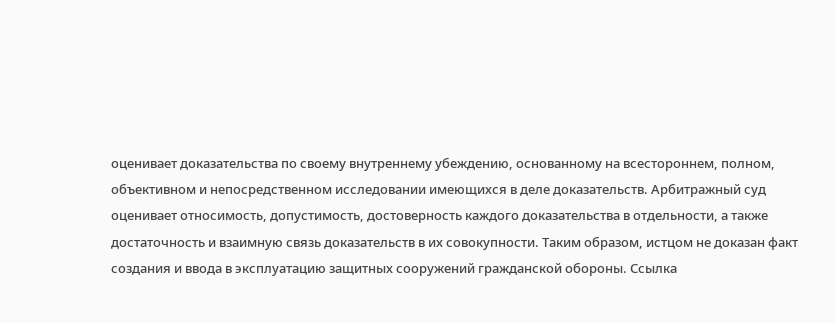оценивает доказательства по своему внутреннему убеждению, основанному на всестороннем, полном, объективном и непосредственном исследовании имеющихся в деле доказательств. Арбитражный суд оценивает относимость, допустимость, достоверность каждого доказательства в отдельности, а также достаточность и взаимную связь доказательств в их совокупности. Таким образом, истцом не доказан факт создания и ввода в эксплуатацию защитных сооружений гражданской обороны. Ссылка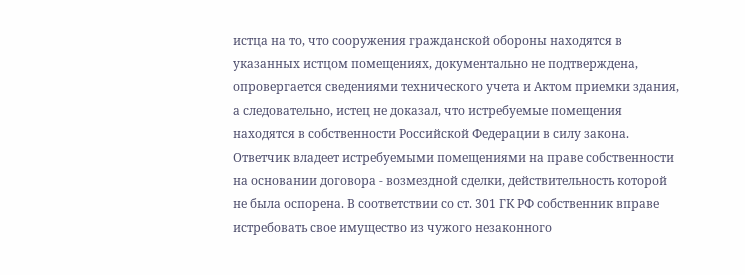истца на то, что сооружения гражданской обороны находятся в указанных истцом помещениях, документально не подтверждена, опровергается сведениями технического учета и Актом приемки здания, а следовательно, истец не доказал, что истребуемые помещения находятся в собственности Российской Федерации в силу закона. Ответчик владеет истребуемыми помещениями на праве собственности на основании договора - возмездной сделки, действительность которой не была оспорена. В соответствии со ст. 301 ГК РФ собственник вправе истребовать свое имущество из чужого незаконного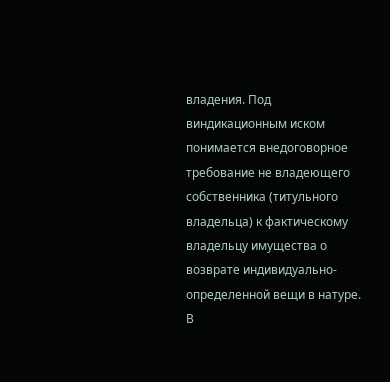владения. Под виндикационным иском понимается внедоговорное требование не владеющего собственника (титульного владельца) к фактическому владельцу имущества о возврате индивидуально-определенной вещи в натуре. В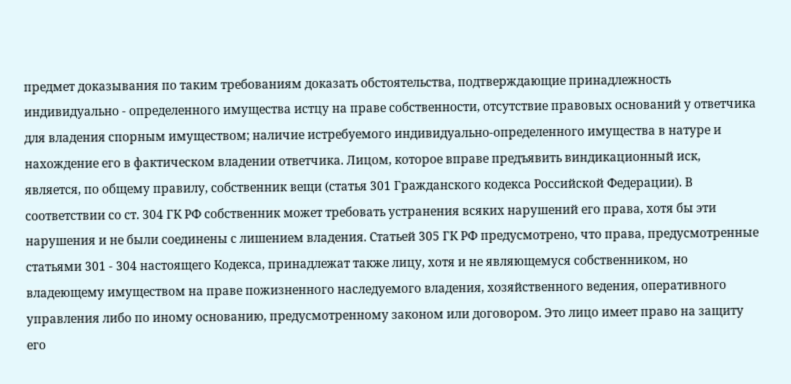предмет доказывания по таким требованиям доказать обстоятельства, подтверждающие принадлежность индивидуально - определенного имущества истцу на праве собственности, отсутствие правовых оснований у ответчика для владения спорным имуществом; наличие истребуемого индивидуально-определенного имущества в натуре и нахождение его в фактическом владении ответчика. Лицом, которое вправе предъявить виндикационный иск, является, по общему правилу, собственник вещи (статья 301 Гражданского кодекса Российской Федерации). В соответствии со ст. 304 ГК РФ собственник может требовать устранения всяких нарушений его права, хотя бы эти нарушения и не были соединены с лишением владения. Статьей 305 ГК РФ предусмотрено, что права, предусмотренные статьями 301 - 304 настоящего Кодекса, принадлежат также лицу, хотя и не являющемуся собственником, но владеющему имуществом на праве пожизненного наследуемого владения, хозяйственного ведения, оперативного управления либо по иному основанию, предусмотренному законом или договором. Это лицо имеет право на защиту его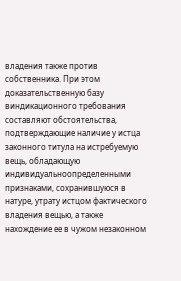владения также против собственника. При этом доказательственную базу виндикационного требования составляют обстоятельства, подтверждающие наличие у истца законного титула на истребуемую вещь, обладающую индивидуальноопределенными признаками, сохранившуюся в натуре, утрату истцом фактического владения вещью, а также нахождение ее в чужом незаконном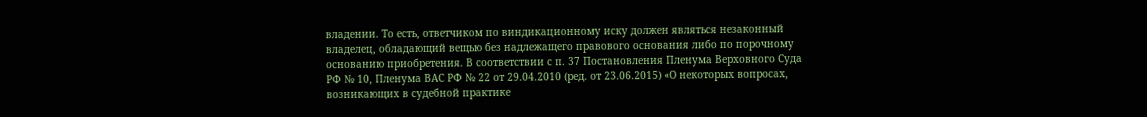владении. То есть, ответчиком по виндикационному иску должен являться незаконный владелец, обладающий вещью без надлежащего правового основания либо по порочному основанию приобретения. В соответствии с п. 37 Постановления Пленума Верховного Суда РФ № 10, Пленума ВАС РФ № 22 от 29.04.2010 (ред. от 23.06.2015) «О некоторых вопросах, возникающих в судебной практике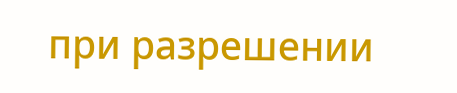при разрешении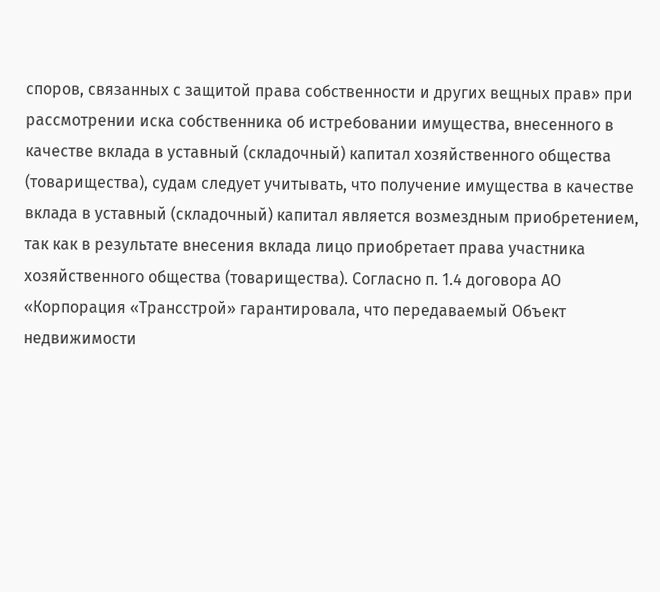споров, связанных с защитой права собственности и других вещных прав» при рассмотрении иска собственника об истребовании имущества, внесенного в качестве вклада в уставный (складочный) капитал хозяйственного общества (товарищества), судам следует учитывать, что получение имущества в качестве вклада в уставный (складочный) капитал является возмездным приобретением, так как в результате внесения вклада лицо приобретает права участника хозяйственного общества (товарищества). Согласно п. 1.4 договора АО «Корпорация «Трансстрой» гарантировала, что передаваемый Объект недвижимости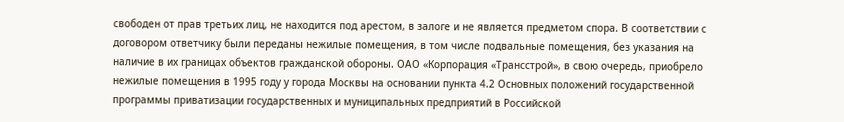свободен от прав третьих лиц, не находится под арестом, в залоге и не является предметом спора. В соответствии с договором ответчику были переданы нежилые помещения, в том числе подвальные помещения, без указания на наличие в их границах объектов гражданской обороны. ОАО «Корпорация «Трансстрой», в свою очередь, приобрело нежилые помещения в 1995 году у города Москвы на основании пункта 4.2 Основных положений государственной программы приватизации государственных и муниципальных предприятий в Российской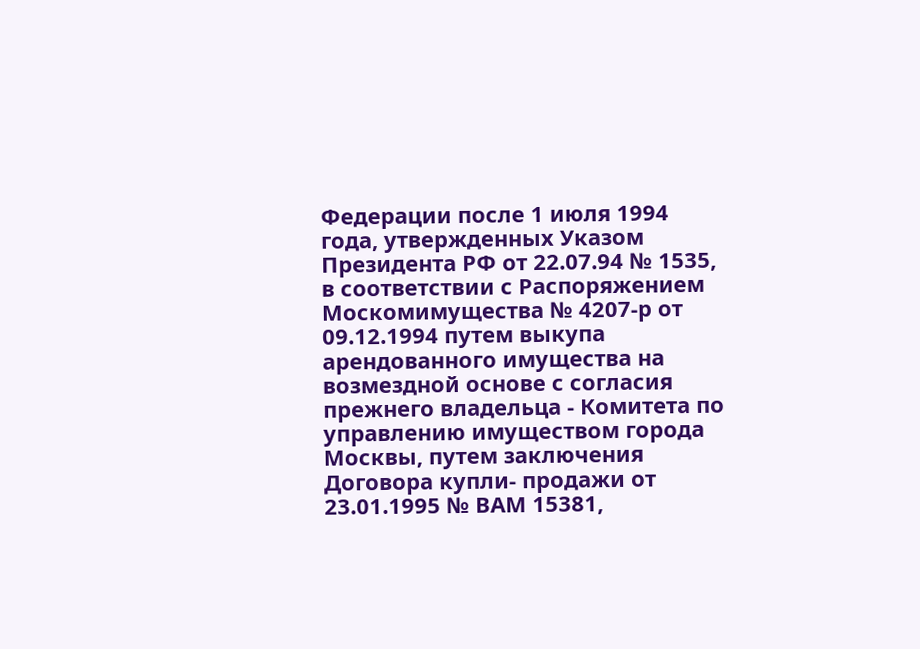Федерации после 1 июля 1994 года, утвержденных Указом Президента РФ от 22.07.94 № 1535, в соответствии с Распоряжением Москомимущества № 4207-р от 09.12.1994 путем выкупа арендованного имущества на возмездной основе с согласия прежнего владельца - Комитета по управлению имуществом города Москвы, путем заключения Договора купли- продажи от 23.01.1995 № ВАМ 15381,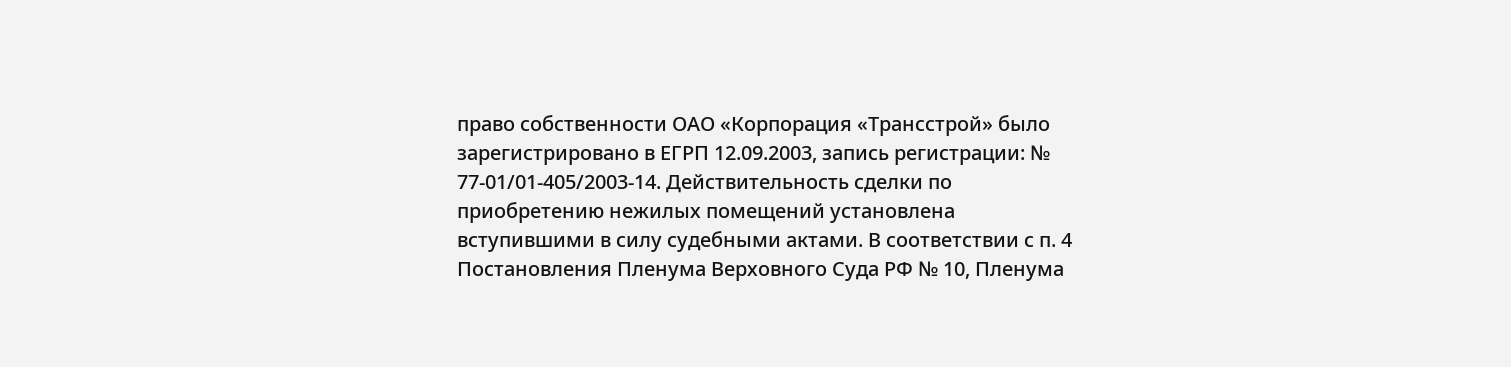право собственности ОАО «Корпорация «Трансстрой» было зарегистрировано в ЕГРП 12.09.2003, запись регистрации: № 77-01/01-405/2003-14. Действительность сделки по приобретению нежилых помещений установлена вступившими в силу судебными актами. В соответствии с п. 4 Постановления Пленума Верховного Суда РФ № 10, Пленума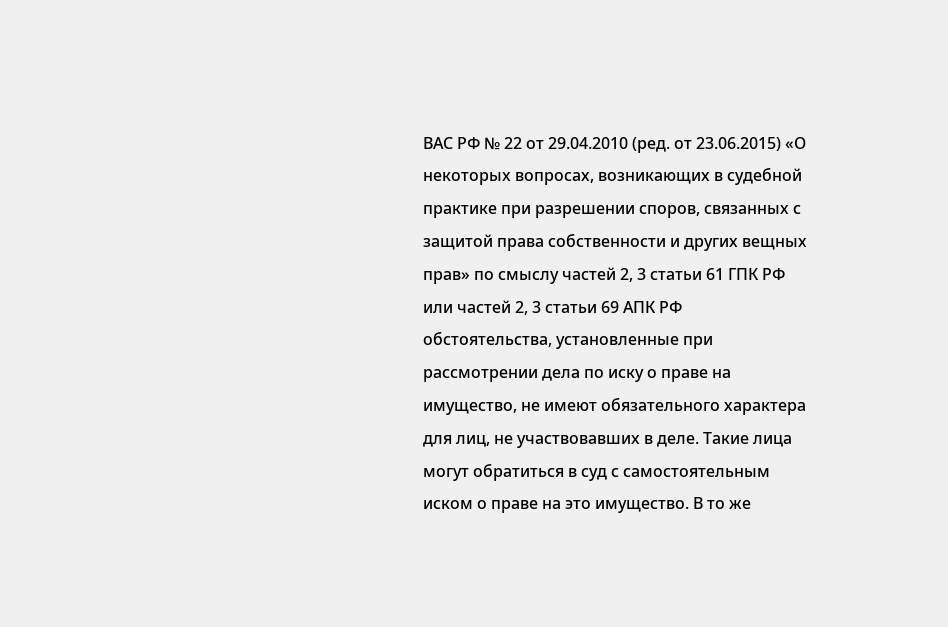ВАС РФ № 22 от 29.04.2010 (ред. от 23.06.2015) «О некоторых вопросах, возникающих в судебной практике при разрешении споров, связанных с защитой права собственности и других вещных прав» по смыслу частей 2, 3 статьи 61 ГПК РФ или частей 2, 3 статьи 69 АПК РФ обстоятельства, установленные при рассмотрении дела по иску о праве на имущество, не имеют обязательного характера для лиц, не участвовавших в деле. Такие лица могут обратиться в суд с самостоятельным иском о праве на это имущество. В то же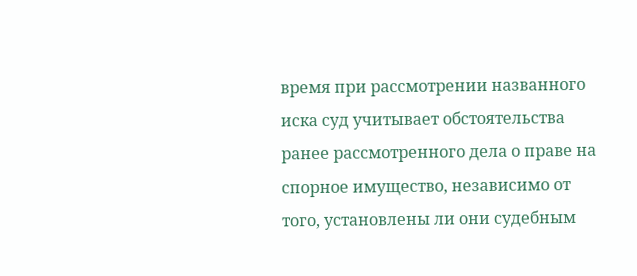время при рассмотрении названного иска суд учитывает обстоятельства ранее рассмотренного дела о праве на спорное имущество, независимо от того, установлены ли они судебным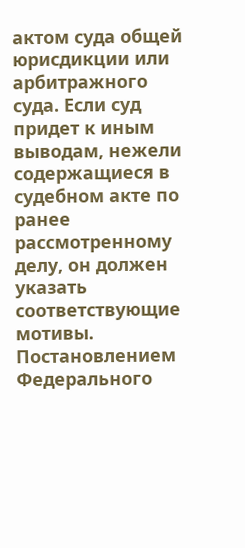актом суда общей юрисдикции или арбитражного суда. Если суд придет к иным выводам, нежели содержащиеся в судебном акте по ранее рассмотренному делу, он должен указать соответствующие мотивы. Постановлением Федерального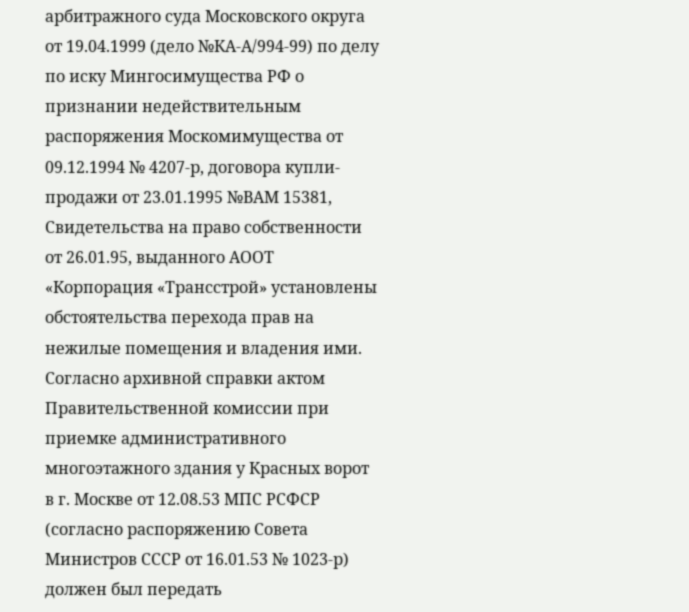арбитражного суда Московского округа от 19.04.1999 (дело №КА-А/994-99) по делу по иску Мингосимущества РФ о признании недействительным распоряжения Москомимущества от 09.12.1994 № 4207-р, договора купли-продажи от 23.01.1995 №ВАМ 15381, Свидетельства на право собственности от 26.01.95, выданного АООТ «Корпорация «Трансстрой» установлены обстоятельства перехода прав на нежилые помещения и владения ими. Согласно архивной справки актом Правительственной комиссии при приемке административного многоэтажного здания у Красных ворот в г. Москве от 12.08.53 МПС РСФСР (согласно распоряжению Совета Министров СССР от 16.01.53 № 1023-р) должен был передать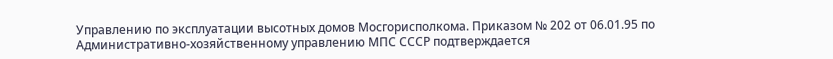Управлению по эксплуатации высотных домов Мосгорисполкома. Приказом № 202 от 06.01.95 по Административно-хозяйственному управлению МПС СССР подтверждается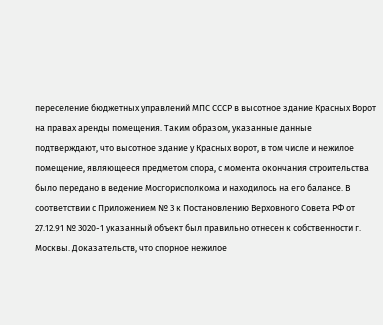переселение бюджетных управлений МПС СССР в высотное здание Красных Ворот на правах аренды помещения. Таким образом, указанные данные подтверждают, что высотное здание у Красных ворот, в том числе и нежилое помещение, являющееся предметом спора, с момента окончания строительства было передано в ведение Мосгорисполкома и находилось на его балансе. В соответствии с Приложением № 3 к Постановлению Верховного Совета РФ от 27.12.91 № 3020-1 указанный объект был правильно отнесен к собственности г. Москвы. Доказательств, что спорное нежилое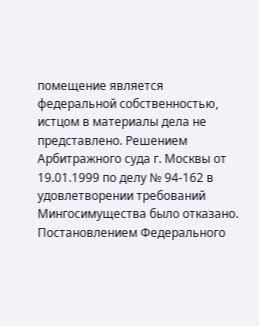помещение является федеральной собственностью, истцом в материалы дела не представлено. Решением Арбитражного суда г. Москвы от 19.01.1999 по делу № 94-162 в удовлетворении требований Мингосимущества было отказано. Постановлением Федерального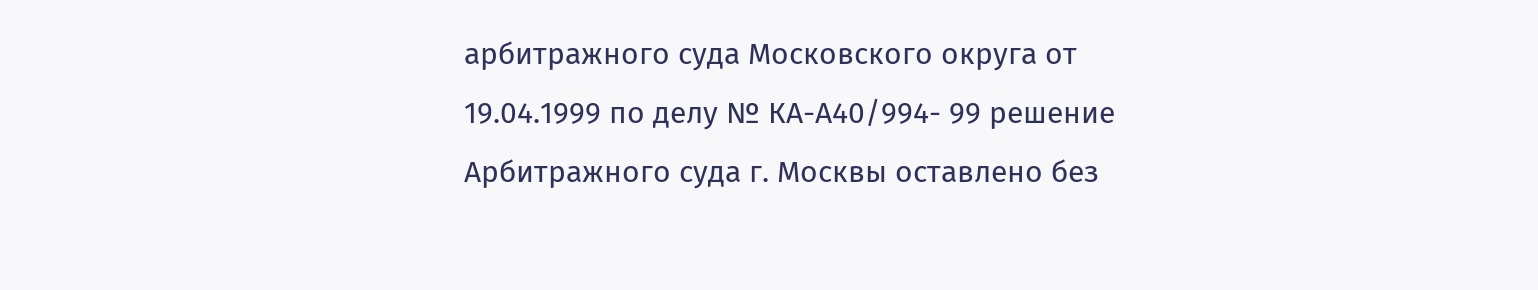арбитражного суда Московского округа от 19.04.1999 по делу № КА-А40/994- 99 решение Арбитражного суда г. Москвы оставлено без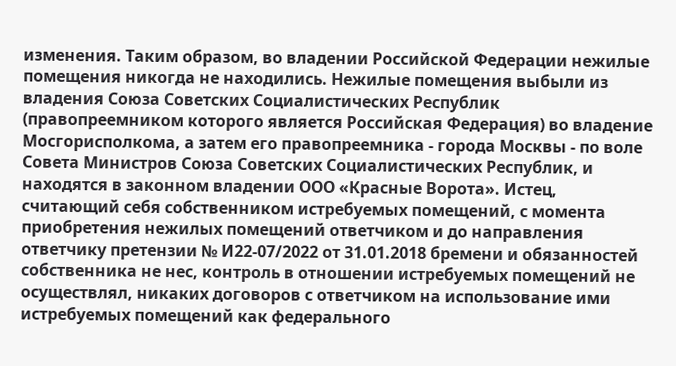изменения. Таким образом, во владении Российской Федерации нежилые помещения никогда не находились. Нежилые помещения выбыли из владения Союза Советских Социалистических Республик (правопреемником которого является Российская Федерация) во владение Мосгорисполкома, а затем его правопреемника - города Москвы - по воле Совета Министров Союза Советских Социалистических Республик, и находятся в законном владении ООО «Красные Ворота». Истец, считающий себя собственником истребуемых помещений, с момента приобретения нежилых помещений ответчиком и до направления ответчику претензии № И22-07/2022 от 31.01.2018 бремени и обязанностей собственника не нес, контроль в отношении истребуемых помещений не осуществлял, никаких договоров с ответчиком на использование ими истребуемых помещений как федерального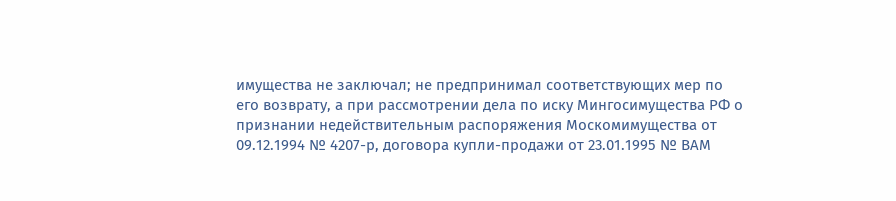имущества не заключал; не предпринимал соответствующих мер по его возврату, а при рассмотрении дела по иску Мингосимущества РФ о признании недействительным распоряжения Москомимущества от 09.12.1994 № 4207-р, договора купли-продажи от 23.01.1995 № ВАМ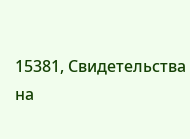15381, Свидетельства на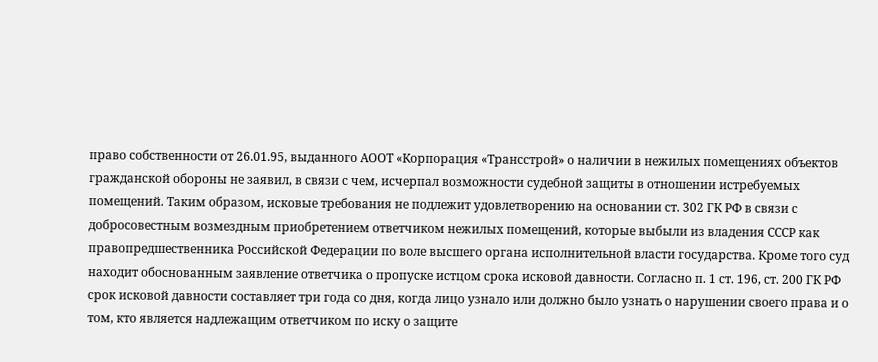право собственности от 26.01.95, выданного АООТ «Корпорация «Трансстрой» о наличии в нежилых помещениях объектов гражданской обороны не заявил, в связи с чем, исчерпал возможности судебной защиты в отношении истребуемых помещений. Таким образом, исковые требования не подлежит удовлетворению на основании ст. 302 ГК РФ в связи с добросовестным возмездным приобретением ответчиком нежилых помещений, которые выбыли из владения СССР как правопредшественника Российской Федерации по воле высшего органа исполнительной власти государства. Кроме того суд находит обоснованным заявление ответчика о пропуске истцом срока исковой давности. Согласно п. 1 ст. 196, ст. 200 ГК РФ срок исковой давности составляет три года со дня, когда лицо узнало или должно было узнать о нарушении своего права и о том, кто является надлежащим ответчиком по иску о защите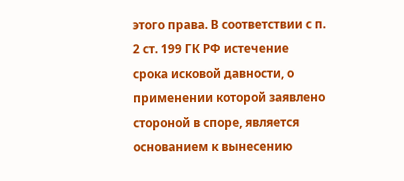этого права. В соответствии с п. 2 ст. 199 ГК РФ истечение срока исковой давности, о применении которой заявлено стороной в споре, является основанием к вынесению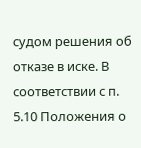судом решения об отказе в иске. В соответствии с п. 5.10 Положения о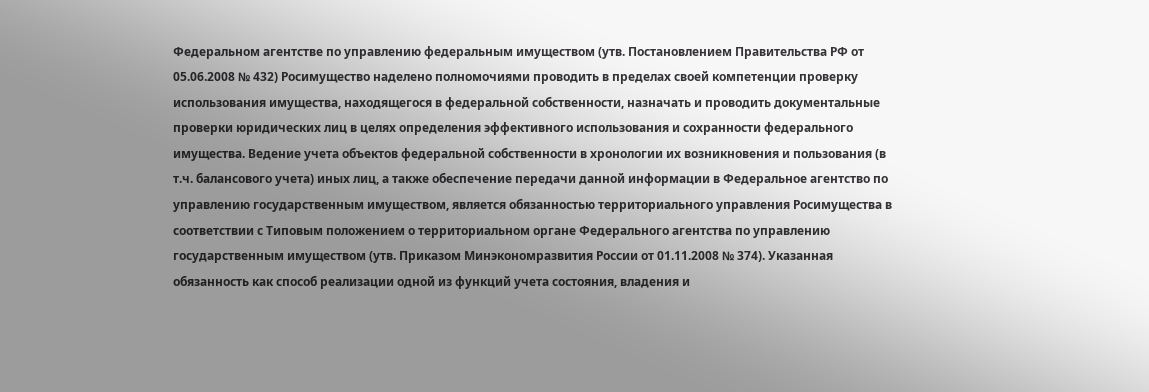Федеральном агентстве по управлению федеральным имуществом (утв. Постановлением Правительства РФ от 05.06.2008 № 432) Росимущество наделено полномочиями проводить в пределах своей компетенции проверку использования имущества, находящегося в федеральной собственности, назначать и проводить документальные проверки юридических лиц в целях определения эффективного использования и сохранности федерального имущества. Ведение учета объектов федеральной собственности в хронологии их возникновения и пользования (в т.ч. балансового учета) иных лиц, а также обеспечение передачи данной информации в Федеральное агентство по управлению государственным имуществом, является обязанностью территориального управления Росимущества в соответствии с Типовым положением о территориальном органе Федерального агентства по управлению государственным имуществом (утв. Приказом Минэкономразвития России от 01.11.2008 № 374). Указанная обязанность как способ реализации одной из функций учета состояния, владения и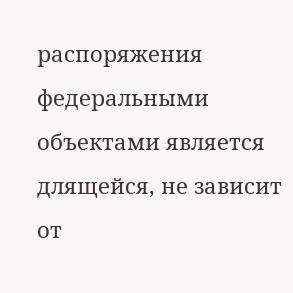распоряжения федеральными объектами является длящейся, не зависит от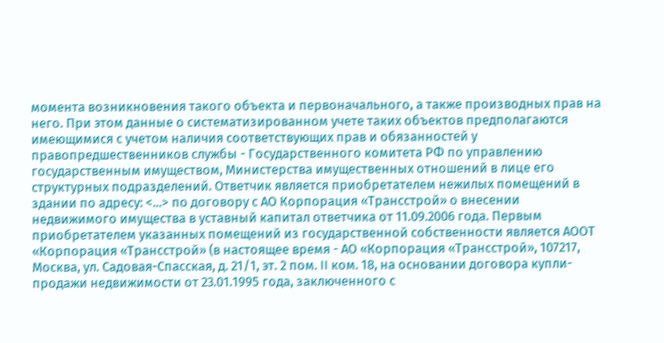момента возникновения такого объекта и первоначального, а также производных прав на него. При этом данные о систематизированном учете таких объектов предполагаются имеющимися с учетом наличия соответствующих прав и обязанностей у правопредшественников службы - Государственного комитета РФ по управлению государственным имуществом, Министерства имущественных отношений в лице его структурных подразделений. Ответчик является приобретателем нежилых помещений в здании по адресу: <...> по договору с АО Корпорация «Трансстрой» о внесении недвижимого имущества в уставный капитал ответчика от 11.09.2006 года. Первым приобретателем указанных помещений из государственной собственности является АООТ «Корпорация «Трансстрой» (в настоящее время - АО «Корпорация «Трансстрой», 107217, Москва, ул. Садовая-Спасская, д. 21/1, эт. 2 пом. II ком. 18, на основании договора купли-продажи недвижимости от 23.01.1995 года, заключенного с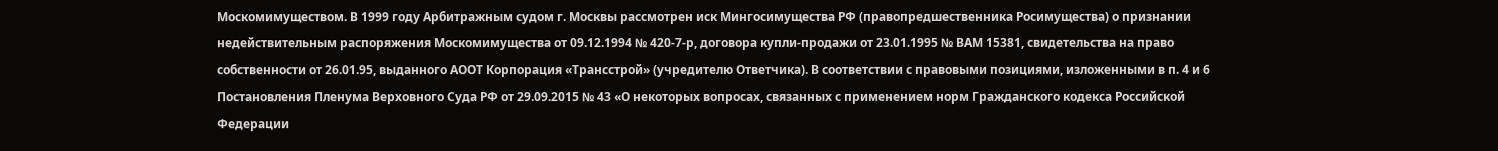Москомимуществом. В 1999 году Арбитражным судом г. Москвы рассмотрен иск Мингосимущества РФ (правопредшественника Росимущества) о признании недействительным распоряжения Москомимущества от 09.12.1994 № 420-7-р, договора купли-продажи от 23.01.1995 № ВАМ 15381, свидетельства на право собственности от 26.01.95, выданного АООТ Корпорация «Трансстрой» (учредителю Ответчика). В соответствии с правовыми позициями, изложенными в п. 4 и 6 Постановления Пленума Верховного Суда РФ от 29.09.2015 № 43 «О некоторых вопросах, связанных с применением норм Гражданского кодекса Российской Федерации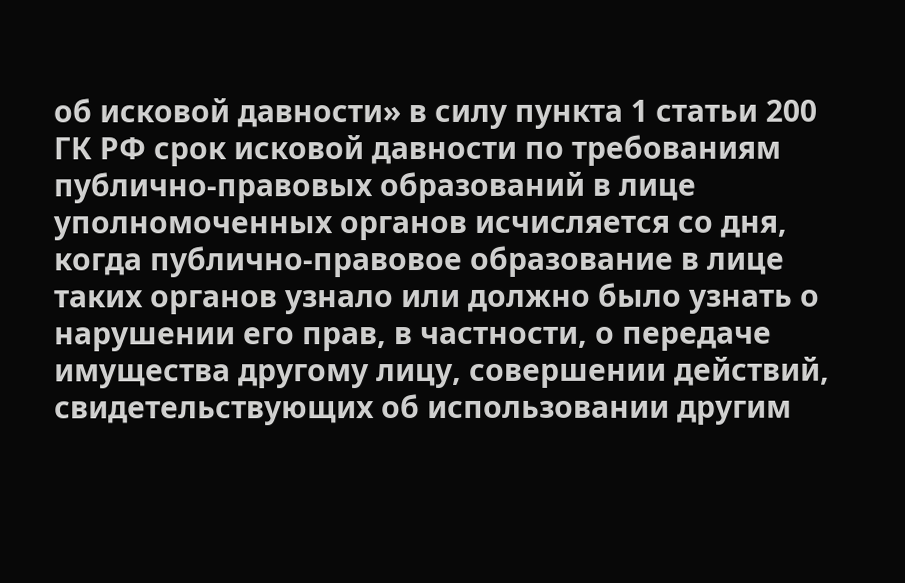об исковой давности» в силу пункта 1 статьи 200 ГК РФ срок исковой давности по требованиям публично-правовых образований в лице уполномоченных органов исчисляется со дня, когда публично-правовое образование в лице таких органов узнало или должно было узнать о нарушении его прав, в частности, о передаче имущества другому лицу, совершении действий, свидетельствующих об использовании другим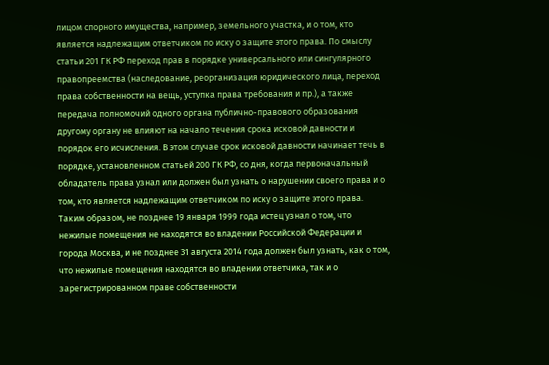лицом спорного имущества, например, земельного участка, и о том, кто является надлежащим ответчиком по иску о защите этого права. По смыслу статьи 201 ГК РФ переход прав в порядке универсального или сингулярного правопреемства (наследование, реорганизация юридического лица, переход права собственности на вещь, уступка права требования и пр.), а также передача полномочий одного органа публично-правового образования другому органу не влияют на начало течения срока исковой давности и порядок его исчисления. В этом случае срок исковой давности начинает течь в порядке, установленном статьей 200 ГК РФ, со дня, когда первоначальный обладатель права узнал или должен был узнать о нарушении своего права и о том, кто является надлежащим ответчиком по иску о защите этого права. Таким образом, не позднее 19 января 1999 года истец узнал о том, что нежилые помещения не находятся во владении Российской Федерации и города Москва, и не позднее 31 августа 2014 года должен был узнать, как о том, что нежилые помещения находятся во владении ответчика, так и о зарегистрированном праве собственности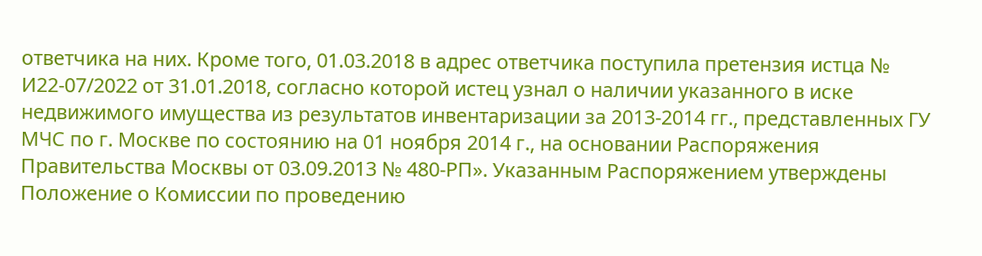ответчика на них. Кроме того, 01.03.2018 в адрес ответчика поступила претензия истца № И22-07/2022 от 31.01.2018, согласно которой истец узнал о наличии указанного в иске недвижимого имущества из результатов инвентаризации за 2013-2014 гг., представленных ГУ МЧС по г. Москве по состоянию на 01 ноября 2014 г., на основании Распоряжения Правительства Москвы от 03.09.2013 № 480-РП». Указанным Распоряжением утверждены Положение о Комиссии по проведению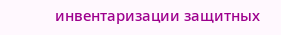инвентаризации защитных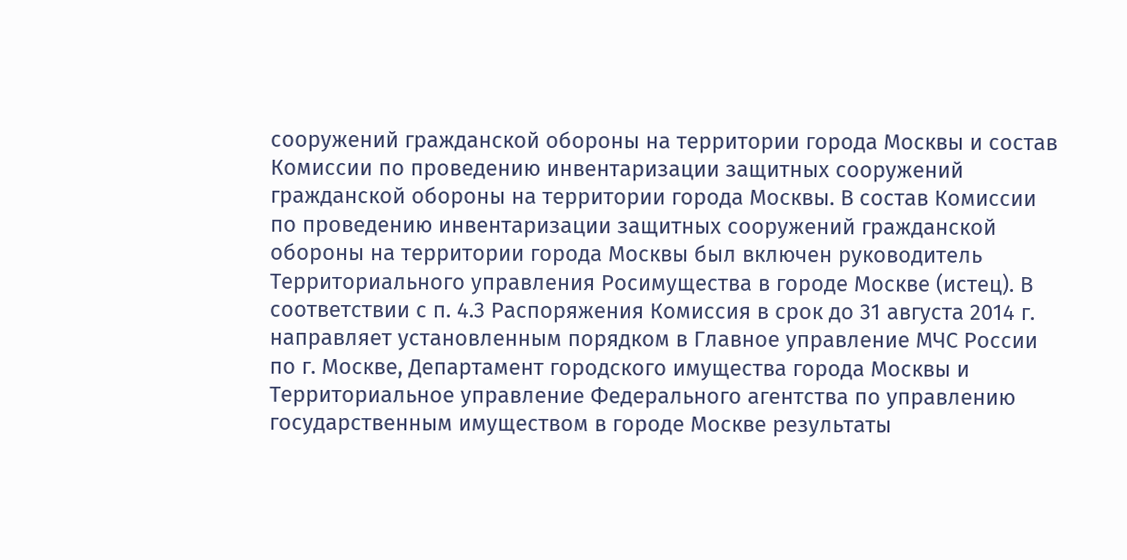сооружений гражданской обороны на территории города Москвы и состав Комиссии по проведению инвентаризации защитных сооружений гражданской обороны на территории города Москвы. В состав Комиссии по проведению инвентаризации защитных сооружений гражданской обороны на территории города Москвы был включен руководитель Территориального управления Росимущества в городе Москве (истец). В соответствии с п. 4.3 Распоряжения Комиссия в срок до 31 августа 2014 г. направляет установленным порядком в Главное управление МЧС России по г. Москве, Департамент городского имущества города Москвы и Территориальное управление Федерального агентства по управлению государственным имуществом в городе Москве результаты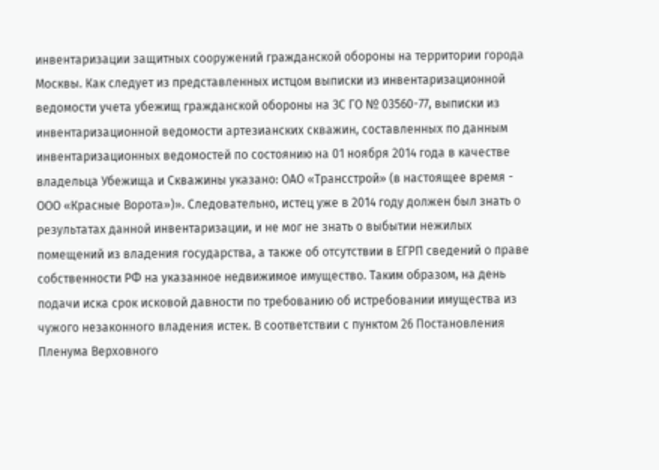инвентаризации защитных сооружений гражданской обороны на территории города Москвы. Как следует из представленных истцом выписки из инвентаризационной ведомости учета убежищ гражданской обороны на ЗС ГО № 03560-77, выписки из инвентаризационной ведомости артезианских скважин, составленных по данным инвентаризационных ведомостей по состоянию на 01 ноября 2014 года в качестве владельца Убежища и Скважины указано: ОАО «Трансстрой» (в настоящее время - ООО «Красные Ворота»)». Следовательно, истец уже в 2014 году должен был знать о результатах данной инвентаризации, и не мог не знать о выбытии нежилых помещений из владения государства, а также об отсутствии в ЕГРП сведений о праве собственности РФ на указанное недвижимое имущество. Таким образом, на день подачи иска срок исковой давности по требованию об истребовании имущества из чужого незаконного владения истек. В соответствии с пунктом 26 Постановления Пленума Верховного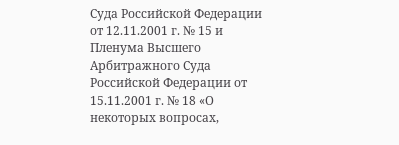Суда Российской Федерации от 12.11.2001 г. № 15 и Пленума Высшего Арбитражного Суда Российской Федерации от 15.11.2001 г. № 18 «О некоторых вопросах,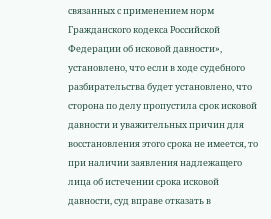связанных с применением норм Гражданского кодекса Российской Федерации об исковой давности», установлено, что если в ходе судебного разбирательства будет установлено, что сторона по делу пропустила срок исковой давности и уважительных причин для восстановления этого срока не имеется, то при наличии заявления надлежащего лица об истечении срока исковой давности, суд вправе отказать в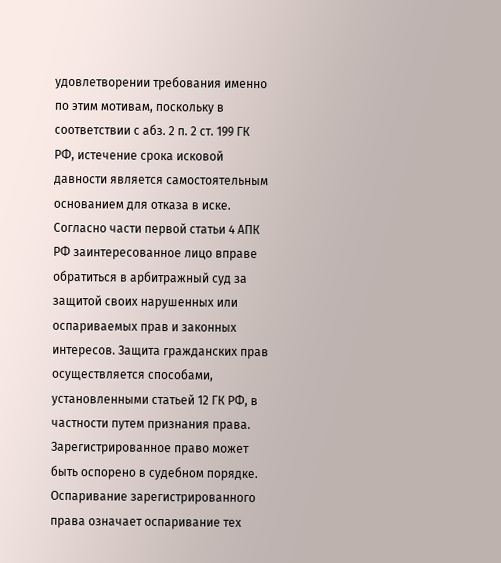удовлетворении требования именно по этим мотивам, поскольку в соответствии с абз. 2 п. 2 ст. 199 ГК РФ, истечение срока исковой давности является самостоятельным основанием для отказа в иске. Согласно части первой статьи 4 АПК РФ заинтересованное лицо вправе обратиться в арбитражный суд за защитой своих нарушенных или оспариваемых прав и законных интересов. Защита гражданских прав осуществляется способами, установленными статьей 12 ГК РФ, в частности путем признания права. Зарегистрированное право может быть оспорено в судебном порядке. Оспаривание зарегистрированного права означает оспаривание тех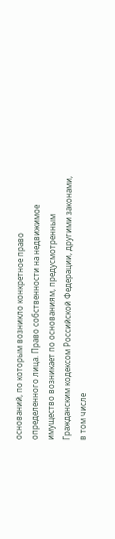оснований, по которым возникло конкретное право определенного лица. Право собственности на недвижимое имущество возникает по основаниям, предусмотренным Гражданским кодексом Российской Федерации, другими законами, в том числе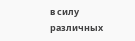в силу различных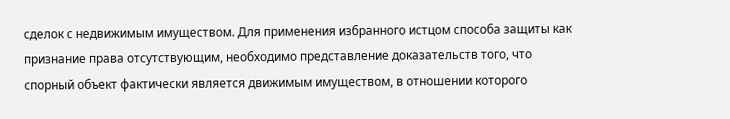сделок с недвижимым имуществом. Для применения избранного истцом способа защиты как признание права отсутствующим, необходимо представление доказательств того, что спорный объект фактически является движимым имуществом, в отношении которого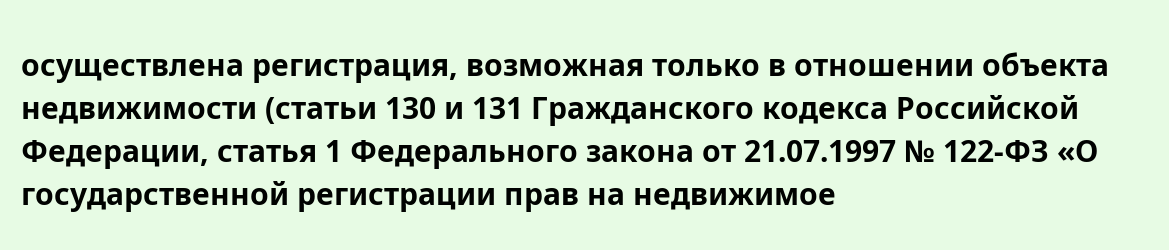осуществлена регистрация, возможная только в отношении объекта недвижимости (статьи 130 и 131 Гражданского кодекса Российской Федерации, статья 1 Федерального закона от 21.07.1997 № 122-ФЗ «О государственной регистрации прав на недвижимое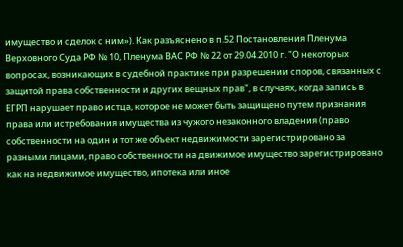имущество и сделок с ним»). Как разъяснено в п.52 Постановления Пленума Верховного Суда РФ № 10, Пленума ВАС РФ № 22 от 29.04.2010 г. "О некоторых вопросах, возникающих в судебной практике при разрешении споров, связанных с защитой права собственности и других вещных прав", в случаях, когда запись в ЕГРП нарушает право истца, которое не может быть защищено путем признания права или истребования имущества из чужого незаконного владения (право собственности на один и тот же объект недвижимости зарегистрировано за разными лицами, право собственности на движимое имущество зарегистрировано как на недвижимое имущество, ипотека или иное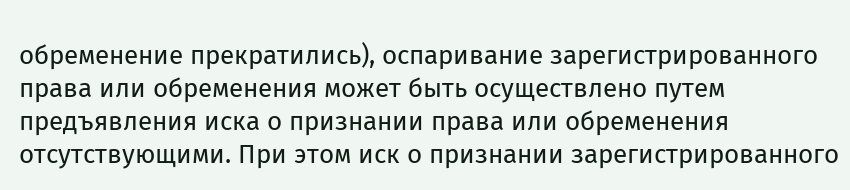обременение прекратились), оспаривание зарегистрированного права или обременения может быть осуществлено путем предъявления иска о признании права или обременения отсутствующими. При этом иск о признании зарегистрированного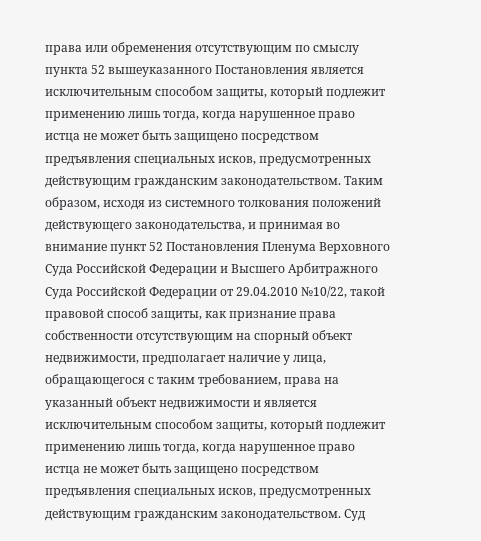права или обременения отсутствующим по смыслу пункта 52 вышеуказанного Постановления является исключительным способом защиты, который подлежит применению лишь тогда, когда нарушенное право истца не может быть защищено посредством предъявления специальных исков, предусмотренных действующим гражданским законодательством. Таким образом, исходя из системного толкования положений действующего законодательства, и принимая во внимание пункт 52 Постановления Пленума Верховного Суда Российской Федерации и Высшего Арбитражного Суда Российской Федерации от 29.04.2010 №10/22, такой правовой способ защиты, как признание права собственности отсутствующим на спорный объект недвижимости, предполагает наличие у лица, обращающегося с таким требованием, права на указанный объект недвижимости и является исключительным способом защиты, который подлежит применению лишь тогда, когда нарушенное право истца не может быть защищено посредством предъявления специальных исков, предусмотренных действующим гражданским законодательством. Суд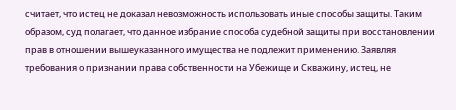считает, что истец не доказал невозможность использовать иные способы защиты. Таким образом, суд полагает, что данное избрание способа судебной защиты при восстановлении прав в отношении вышеуказанного имущества не подлежит применению. Заявляя требования о признании права собственности на Убежище и Скважину, истец, не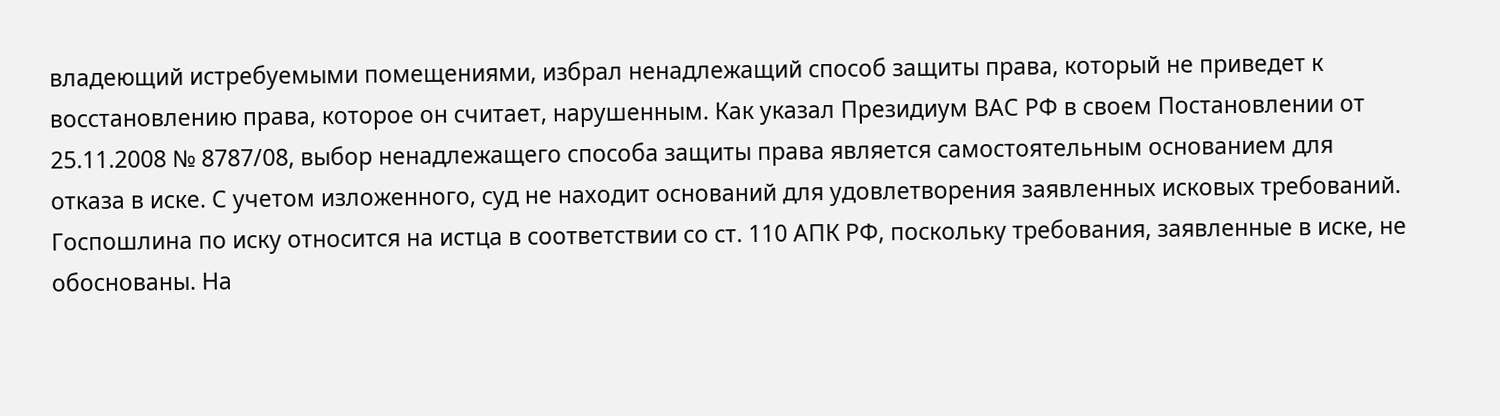владеющий истребуемыми помещениями, избрал ненадлежащий способ защиты права, который не приведет к восстановлению права, которое он считает, нарушенным. Как указал Президиум ВАС РФ в своем Постановлении от 25.11.2008 № 8787/08, выбор ненадлежащего способа защиты права является самостоятельным основанием для отказа в иске. С учетом изложенного, суд не находит оснований для удовлетворения заявленных исковых требований. Госпошлина по иску относится на истца в соответствии со ст. 110 АПК РФ, поскольку требования, заявленные в иске, не обоснованы. На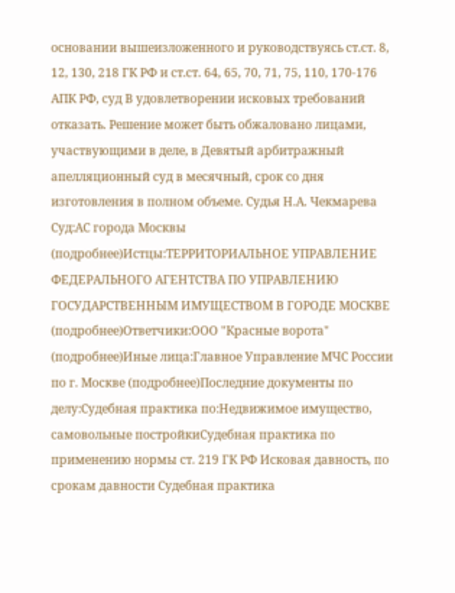основании вышеизложенного и руководствуясь ст.ст. 8, 12, 130, 218 ГК РФ и ст.ст. 64, 65, 70, 71, 75, 110, 170-176 АПК РФ, суд В удовлетворении исковых требований отказать. Решение может быть обжаловано лицами, участвующими в деле, в Девятый арбитражный апелляционный суд в месячный, срок со дня изготовления в полном объеме. Судья Н.А. Чекмарева Суд:АС города Москвы (подробнее)Истцы:ТЕРРИТОРИАЛЬНОЕ УПРАВЛЕНИЕ ФЕДЕРАЛЬНОГО АГЕНТСТВА ПО УПРАВЛЕНИЮ ГОСУДАРСТВЕННЫМ ИМУЩЕСТВОМ В ГОРОДЕ МОСКВЕ (подробнее)Ответчики:ООО "Красные ворота" (подробнее)Иные лица:Главное Управление МЧС России по г. Москве (подробнее)Последние документы по делу:Судебная практика по:Недвижимое имущество, самовольные постройкиСудебная практика по применению нормы ст. 219 ГК РФ Исковая давность, по срокам давности Судебная практика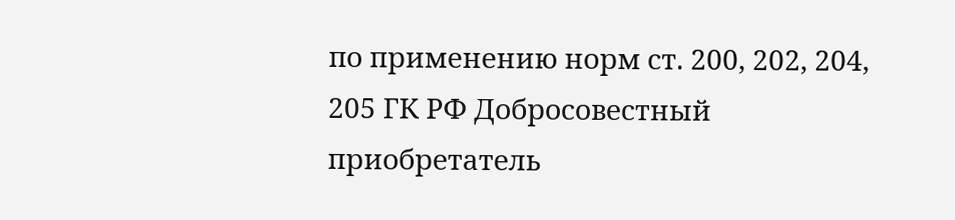по применению норм ст. 200, 202, 204, 205 ГК РФ Добросовестный приобретатель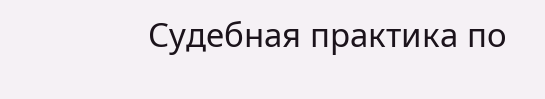Судебная практика по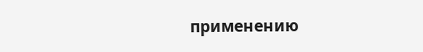применению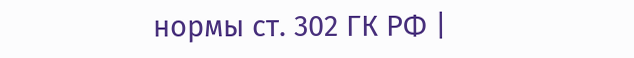нормы ст. 302 ГК РФ |